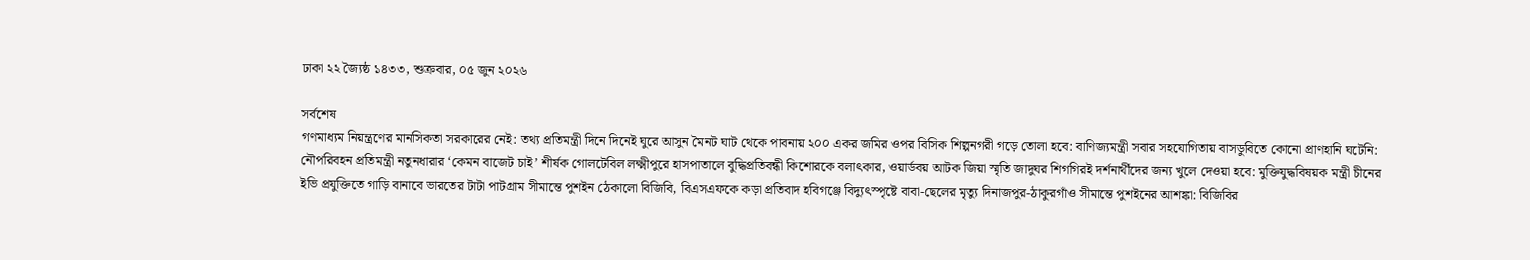ঢাকা ২২ জ্যৈষ্ঠ ১৪৩৩, শুক্রবার, ০৫ জুন ২০২৬

সর্বশেষ
গণমাধ্যম নিয়ন্ত্রণের মানসিকতা সরকারের নেই: তথ্য প্রতিমন্ত্রী দিনে দিনেই ঘুরে আসুন মৈনট ঘাট থেকে পাবনায় ২০০ একর জমির ওপর বিসিক শিল্পনগরী গড়ে তোলা হবে: বাণিজ্যমন্ত্রী সবার সহযোগিতায় বাসডুবিতে কোনো প্রাণহানি ঘটেনি: নৌপরিবহন প্রতিমন্ত্রী নতুনধারার ‘কেমন বাজেট চাই’ শীর্ষক গোলটেবিল লক্ষ্মীপুরে হাসপাতালে বুদ্ধিপ্রতিবন্ধী কিশোরকে বলাৎকার, ওয়ার্ডবয় আটক জিয়া স্মৃতি জাদুঘর শিগগিরই দর্শনার্থীদের জন্য খুলে দেওয়া হবে: মুক্তিযুদ্ধবিষয়ক মন্ত্রী চীনের ইভি প্রযুক্তিতে গাড়ি বানাবে ভারতের টাটা পাটগ্রাম সীমান্তে পুশইন ঠেকালো বিজিবি, বিএসএফকে কড়া প্রতিবাদ হবিগঞ্জে বিদ্যুৎস্পৃষ্টে বাবা-ছেলের মৃত্যু দিনাজপুর-ঠাকুরগাঁও সীমান্তে পুশইনের আশঙ্কা: বিজিবির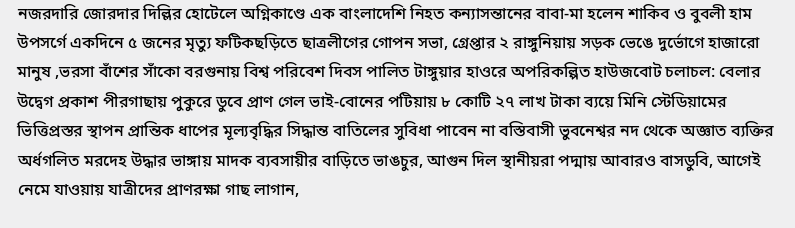নজরদারি জোরদার দিল্লির হোটেলে অগ্নিকাণ্ডে এক বাংলাদেশি নিহত কন্যাসন্তানের বাবা-মা হলেন শাকিব ও বুবলী হাম উপসর্গে একদিনে ৫ জনের মৃত্যু ফটিকছড়িতে ছাত্রলীগের গোপন সভা, গ্রেপ্তার ২ রাঙ্গুনিয়ায় সড়ক ভেঙে দুর্ভোগে হাজারো মানুষ ,ভরসা বাঁশের সাঁকো বরগুনায় বিশ্ব পরিবেশ দিবস পালিত টাঙ্গুয়ার হাওরে অপরিকল্পিত হাউজবোট চলাচল: বেলার উদ্বেগ প্রকাশ পীরগাছায় পুকুরে ডুবে প্রাণ গেল ভাই-বোনের পটিয়ায় ৮ কোটি ২৭ লাখ টাকা ব্যয়ে মিনি স্টেডিয়ামের ভিত্তিপ্রস্তর স্থাপন প্রান্তিক ধাপের মূল্যবৃদ্ধির সিদ্ধান্ত বাতিলের সুবিধা পাবেন না বস্তিবাসী ভুবনেশ্বর নদ থেকে অজ্ঞাত ব্যক্তির অর্ধগলিত মরদেহ উদ্ধার ভাঙ্গায় মাদক ব্যবসায়ীর বাড়িতে ভাঙচুর, আগুন দিল স্থানীয়রা পদ্মায় আবারও বাসডুবি, আগেই নেমে যাওয়ায় যাত্রীদের প্রাণরক্ষা গাছ লাগান,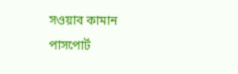সওয়াব কামান পাসপোর্ট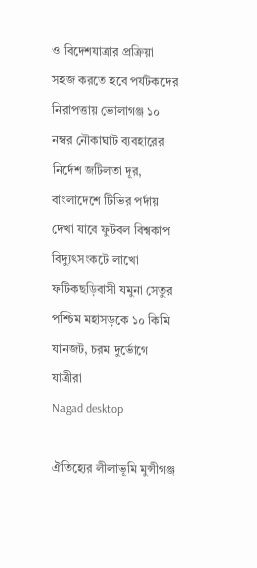ও বিদেশযাত্রার প্রক্রিয়া সহজ করতে হবে পর্যটকদের নিরাপত্তায় ভোলাগঞ্জ ১০ নম্বর নৌকাঘাট ব্যবহারের নির্দেশ জটিলতা দূর, বাংলাদেশে টিভির পর্দায় দেখা যাবে ফুটবল বিশ্বকাপ বিদ্যুৎসংকটে লাখো ফটিকছড়িবাসী যমুনা সেতুর পশ্চিম মহাসড়কে ১০ কিমি যানজট, চরম দুর্ভোগে যাত্রীরা
Nagad desktop

ঐতিহ্যের লীলাভূমি মুন্সীগঞ্জ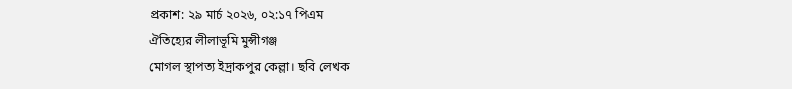প্রকাশ: ২৯ মার্চ ২০২৬, ০২:১৭ পিএম
ঐতিহ্যের লীলাভূমি মুন্সীগঞ্জ
মোগল স্থাপত্য ইদ্রাকপুর কেল্লা। ছবি লেখক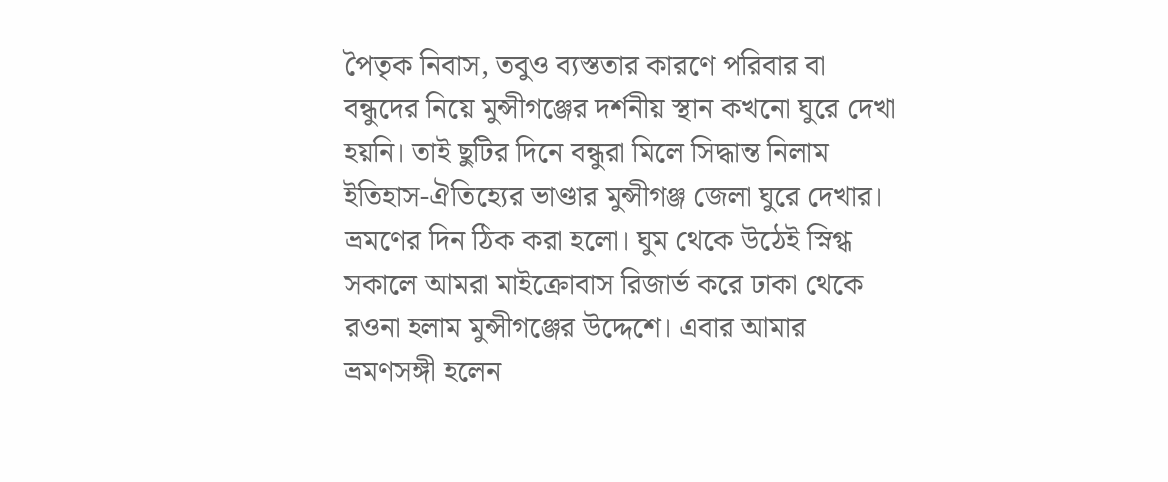পৈতৃক নিবাস, তবুও ব্যস্ততার কারণে পরিবার বা বন্ধুদের নিয়ে মুন্সীগঞ্জের দর্শনীয় স্থান কখনো ঘুরে দেখা হয়নি। তাই ছুটির দিনে বন্ধুরা মিলে সিদ্ধান্ত নিলাম ইতিহাস-ঐতিহ্যের ভাণ্ডার মুন্সীগঞ্জ জেলা ঘুরে দেখার।
ভ্রমণের দিন ঠিক করা হলো। ঘুম থেকে উঠেই স্নিগ্ধ সকালে আমরা মাইক্রোবাস রিজার্ভ করে ঢাকা থেকে রওনা হলাম মুন্সীগঞ্জের উদ্দেশে। এবার আমার ভ্রমণসঙ্গী হলেন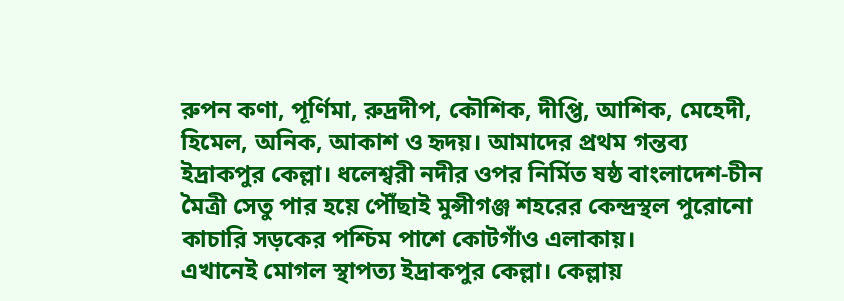রুপন কণা, পূর্ণিমা, রুদ্রদীপ, কৌশিক, দীপ্তি, আশিক, মেহেদী, হিমেল, অনিক, আকাশ ও হৃদয়। আমাদের প্রথম গন্তব্য ইদ্রাকপুর কেল্লা। ধলেশ্বরী নদীর ওপর নির্মিত ষষ্ঠ বাংলাদেশ-চীন মৈত্রী সেতু পার হয়ে পৌঁছাই মুন্সীগঞ্জ শহরের কেন্দ্রস্থল পুরোনো কাচারি সড়কের পশ্চিম পাশে কোটগাঁও এলাকায়।
এখানেই মোগল স্থাপত্য ইদ্রাকপুর কেল্লা। কেল্লায়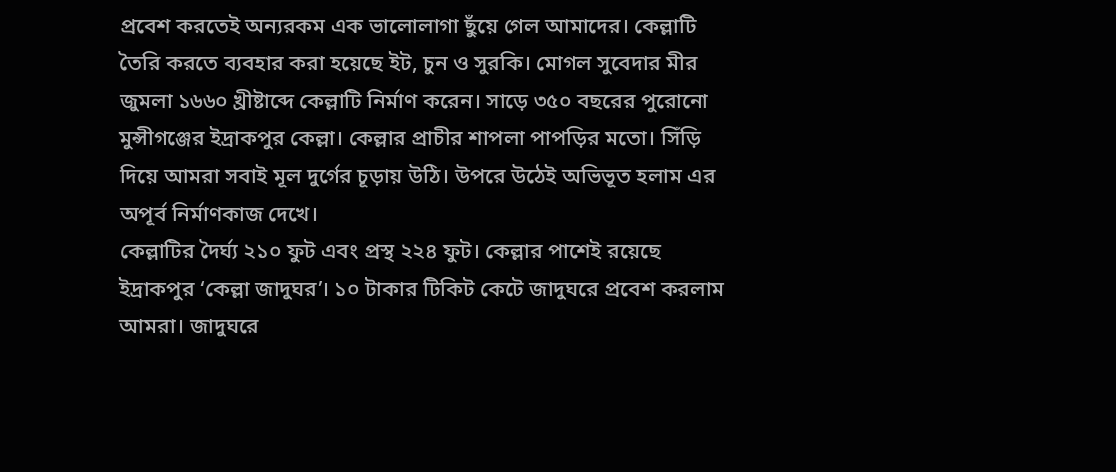প্রবেশ করতেই অন্যরকম এক ভালোলাগা ছুঁয়ে গেল আমাদের। কেল্লাটি তৈরি করতে ব্যবহার করা হয়েছে ইট, চুন ও সুরকি। মোগল সুবেদার মীর জুমলা ১৬৬০ খ্রীষ্টাব্দে কেল্লাটি নির্মাণ করেন। সাড়ে ৩৫০ বছরের পুরোনো মুন্সীগঞ্জের ইদ্রাকপুর কেল্লা। কেল্লার প্রাচীর শাপলা পাপড়ির মতো। সিঁড়ি দিয়ে আমরা সবাই মূল দুর্গের চূড়ায় উঠি। উপরে উঠেই অভিভূত হলাম এর অপূর্ব নির্মাণকাজ দেখে।
কেল্লাটির দৈর্ঘ্য ২১০ ফুট এবং প্রস্থ ২২৪ ফুট। কেল্লার পাশেই রয়েছে ইদ্রাকপুর ‘কেল্লা জাদুঘর’। ১০ টাকার টিকিট কেটে জাদুঘরে প্রবেশ করলাম আমরা। জাদুঘরে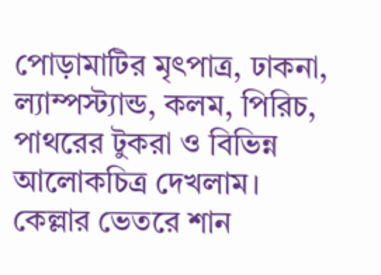পোড়ামাটির মৃৎপাত্র, ঢাকনা, ল্যাম্পস্ট্যান্ড, কলম, পিরিচ, পাথরের টুকরা ও বিভিন্ন আলোকচিত্র দেখলাম।
কেল্লার ভেতরে শান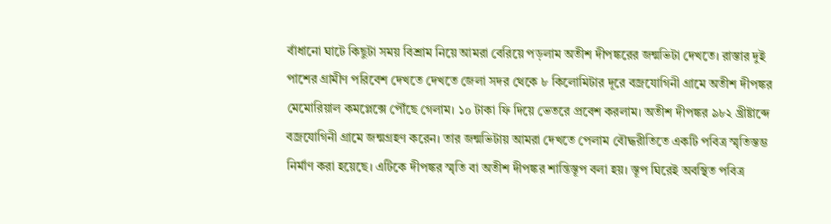বাঁধানো ঘাটে কিছুটা সময় বিশ্রাম নিয়ে আমরা বেরিয়ে পড়লাম অতীশ দীপঙ্করের জন্মভিটা দেখতে। রাস্তার দুই পাশের গ্রামীণ পরিবেশ দেখতে দেখতে জেলা সদর থেকে ৮ কিলোমিটার দূরে বজ্রযোগিনী গ্রামে অতীশ দীপঙ্কর মেমোরিয়াল কমপ্লেক্সে পৌঁছে গেলাম। ১০ টাকা ফি দিয়ে ভেতরে প্রবেশ করলাম। অতীশ দীপঙ্কর ৯৮২ খ্রীষ্টাব্দে বজ্রযোগিনী গ্রামে জন্মগ্রহণ করেন। তার জন্মভিটায় আমরা দেখতে পেলাম বৌদ্ধরীতিতে একটি পবিত্র স্মৃতিস্তম্ভ নির্মাণ করা হয়েছে। এটিকে দীপঙ্কর স্মৃতি বা অতীশ দীপঙ্কর শান্তিস্তূপ বলা হয়। স্তূপ ঘিরেই অবস্থিত পবিত্র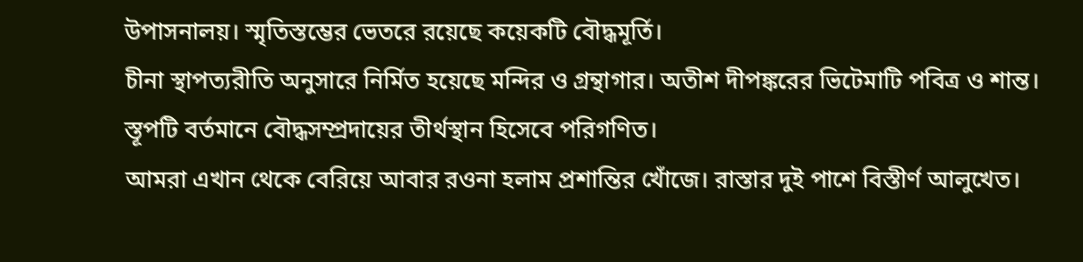উপাসনালয়। স্মৃতিস্তম্ভের ভেতরে রয়েছে কয়েকটি বৌদ্ধমূর্তি।
চীনা স্থাপত্যরীতি অনুসারে নির্মিত হয়েছে মন্দির ও গ্রন্থাগার। অতীশ দীপঙ্করের ভিটেমাটি পবিত্র ও শান্ত। স্তূপটি বর্তমানে বৌদ্ধসম্প্রদায়ের তীর্থস্থান হিসেবে পরিগণিত।
আমরা এখান থেকে বেরিয়ে আবার রওনা হলাম প্রশান্তির খোঁজে। রাস্তার দুই পাশে বিস্তীর্ণ আলুখেত।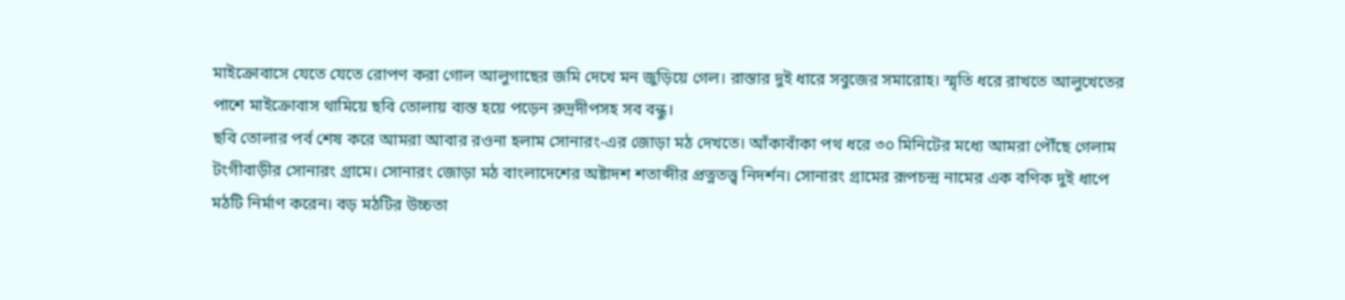মাইক্রোবাসে যেতে যেতে রোপণ করা গোল আলুগাছের জমি দেখে মন জুড়িয়ে গেল। রাস্তার দুই ধারে সবুজের সমারোহ। স্মৃতি ধরে রাখতে আলুখেতের পাশে মাইক্রোবাস থামিয়ে ছবি তোলায় ব্যস্ত হয়ে পড়েন রুদ্রদীপসহ সব বন্ধু।
ছবি তোলার পর্ব শেষ করে আমরা আবার রওনা হলাম সোনারং-এর জোড়া মঠ দেখতে। আঁকাবাঁকা পথ ধরে ৩০ মিনিটের মধ্যে আমরা পৌঁছে গেলাম টংগীবাড়ীর সোনারং গ্রামে। সোনারং জোড়া মঠ বাংলাদেশের অষ্টাদশ শতাব্দীর প্রত্নতত্ত্ব নিদর্শন। সোনারং গ্রামের রূপচন্দ্র নামের এক বণিক দুই ধাপে মঠটি নির্মাণ করেন। বড় মঠটির উচ্চতা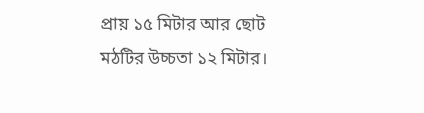প্রায় ১৫ মিটার আর ছোট মঠটির উচ্চতা ১২ মিটার।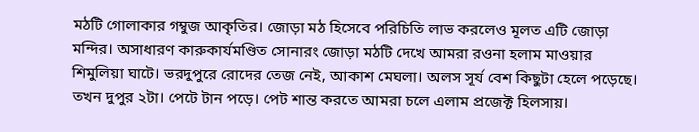মঠটি গোলাকার গম্বুজ আকৃতির। জোড়া মঠ হিসেবে পরিচিতি লাভ করলেও মূলত এটি জোড়া মন্দির। অসাধারণ কারুকার্যমণ্ডিত সোনারং জোড়া মঠটি দেখে আমরা রওনা হলাম মাওয়ার শিমুলিয়া ঘাটে। ভরদুপুরে রোদের তেজ নেই, আকাশ মেঘলা। অলস সূর্য বেশ কিছুটা হেলে পড়েছে। তখন দুপুর ২টা। পেটে টান পড়ে। পেট শান্ত করতে আমরা চলে এলাম প্রজেক্ট হিলসায়।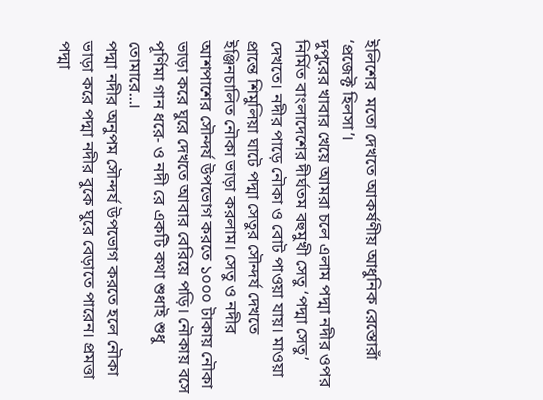ইলিশের  মতো দেখতে আকর্ষণীয় আধুনিক রেস্তোরাঁ ‘প্রজেক্ট হিলসা’।
দুপুরের খাবার খেয়ে আমরা চলে এলাম পদ্মা নদীর ওপর নির্মিত বাংলাদেশের দীর্ঘতম বহুমুখী সেতু ‘পদ্মা সেতু’ দেখতে। নদীর পাড়ে নৌকা ও বোট পাওয়া যায়। মাওয়া প্রান্তে শিমুলিয়া ঘাটে পদ্মা সেতুর সৌন্দর্য দেখতে ইঞ্জিনচালিত নৌকা ভাড়া করলাম। সেতু ও নদীর আশপাশের সৌন্দর্য উপভোগ করতে ১০০০ টাকায় নৌকা ভাড়া করে ঘুরে দেখতে আবার বেরিয়ে পড়ি। নৌকায় বসে পূর্ণিমা গান ধরে- ও নদী রে একটি কথা শুধাই শুধু তোমারে...।
পদ্মা নদীর অনুপম সৌন্দর্য উপভোগ করতে হলে নৌকা ভাড়া করে পদ্মা নদীর বুকে ঘুরে বেড়াতে পারেন। প্রমত্তা পদ্মা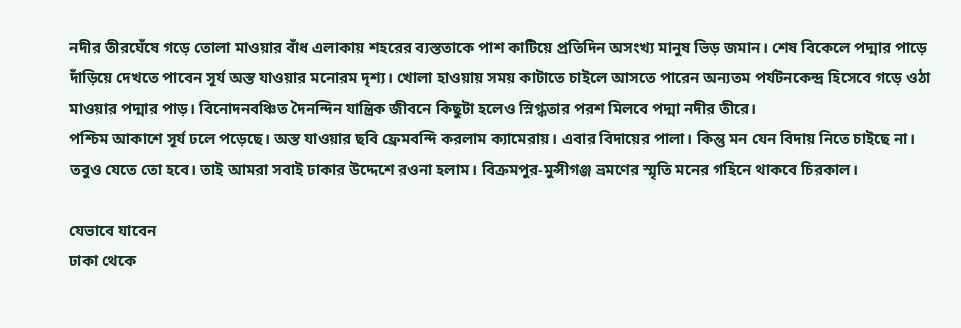নদীর তীরঘেঁষে গড়ে তোলা মাওয়ার বাঁধ এলাকায় শহরের ব্যস্ততাকে পাশ কাটিয়ে প্রতিদিন অসংখ্য মানুষ ভিড় জমান। শেষ বিকেলে পদ্মার পাড়ে দাঁড়িয়ে দেখতে পাবেন সূর্য অস্ত যাওয়ার মনোরম দৃশ্য। খোলা হাওয়ায় সময় কাটাতে চাইলে আসতে পারেন অন্যতম পর্যটনকেন্দ্র হিসেবে গড়ে ওঠা মাওয়ার পদ্মার পাড়। বিনোদনবঞ্চিত দৈনন্দিন যান্ত্রিক জীবনে কিছুটা হলেও স্নিগ্ধতার পরশ মিলবে পদ্মা নদীর তীরে।
পশ্চিম আকাশে সূর্য ঢলে পড়েছে। অস্ত যাওয়ার ছবি ফ্রেমবন্দি করলাম ক্যামেরায়। এবার বিদায়ের পালা। কিন্তু মন যেন বিদায় নিতে চাইছে না। তবুও যেতে তো হবে। তাই আমরা সবাই ঢাকার উদ্দেশে রওনা হলাম। বিক্রমপুর-মুন্সীগঞ্জ ভ্রমণের স্মৃতি মনের গহিনে থাকবে চিরকাল।

যেভাবে যাবেন
ঢাকা থেকে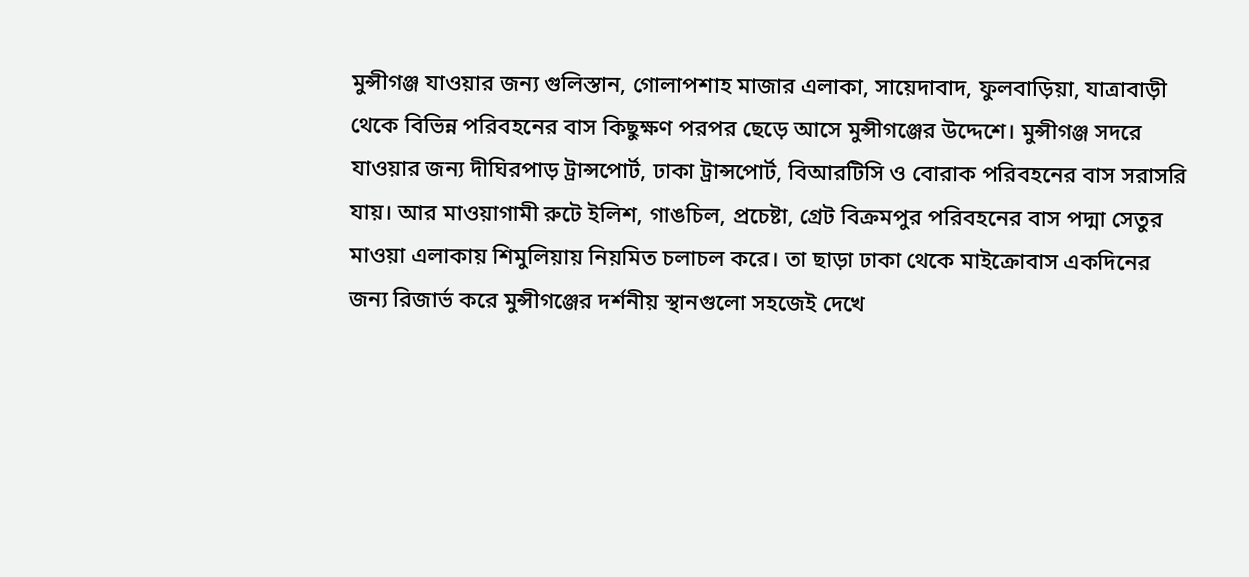মুন্সীগঞ্জ যাওয়ার জন্য গুলিস্তান, গোলাপশাহ মাজার এলাকা, সায়েদাবাদ, ফুলবাড়িয়া, যাত্রাবাড়ী থেকে বিভিন্ন পরিবহনের বাস কিছুক্ষণ পরপর ছেড়ে আসে মুন্সীগঞ্জের উদ্দেশে। মুন্সীগঞ্জ সদরে যাওয়ার জন্য দীঘিরপাড় ট্রান্সপোর্ট, ঢাকা ট্রান্সপোর্ট, বিআরটিসি ও বোরাক পরিবহনের বাস সরাসরি যায়। আর মাওয়াগামী রুটে ইলিশ, গাঙচিল, প্রচেষ্টা, গ্রেট বিক্রমপুর পরিবহনের বাস পদ্মা সেতুর মাওয়া এলাকায় শিমুলিয়ায় নিয়মিত চলাচল করে। তা ছাড়া ঢাকা থেকে মাইক্রোবাস একদিনের জন্য রিজার্ভ করে মুন্সীগঞ্জের দর্শনীয় স্থানগুলো সহজেই দেখে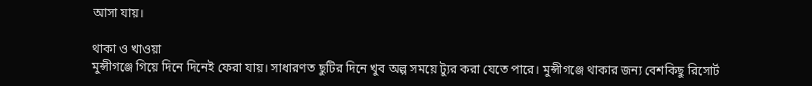আসা যায়।

থাকা ও খাওয়া
মুন্সীগঞ্জে গিয়ে দিনে দিনেই ফেরা যায়। সাধারণত ছুটির দিনে খুব অল্প সময়ে ট্যুর করা যেতে পারে। মুন্সীগঞ্জে থাকার জন্য বেশকিছু রিসোর্ট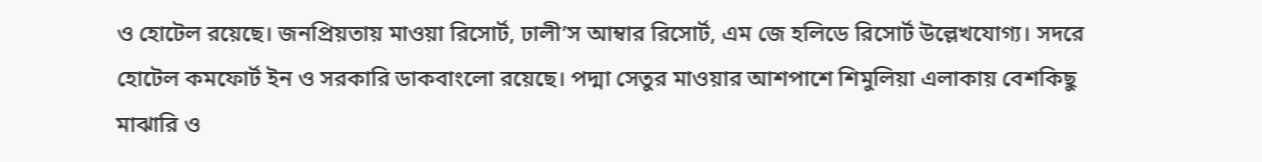ও হোটেল রয়েছে। জনপ্রিয়তায় মাওয়া রিসোর্ট, ঢালী’স আম্বার রিসোর্ট, এম জে হলিডে রিসোর্ট উল্লেখযোগ্য। সদরে হোটেল কমফোর্ট ইন ও সরকারি ডাকবাংলো রয়েছে। পদ্মা সেতুর মাওয়ার আশপাশে শিমুলিয়া এলাকায় বেশকিছু  মাঝারি ও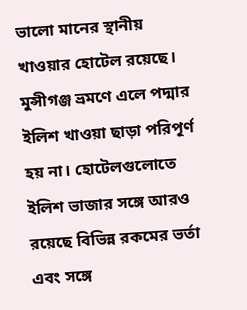ভালো মানের স্থানীয় খাওয়ার হোটেল রয়েছে। মুন্সীগঞ্জ ভ্রমণে এলে পদ্মার ইলিশ খাওয়া ছাড়া পরিপূর্ণ হয় না। হোটেলগুলোতে ইলিশ ভাজার সঙ্গে আরও রয়েছে বিভিন্ন রকমের ভর্তা এবং সঙ্গে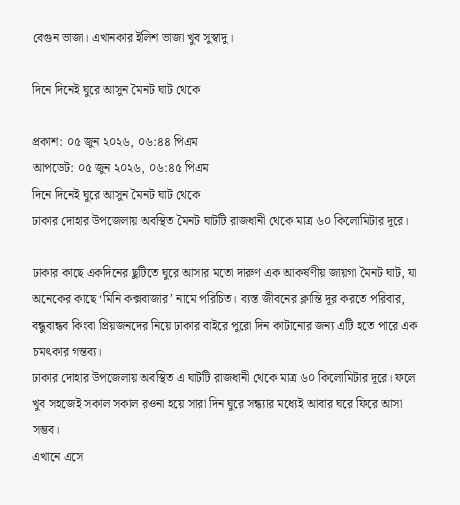বেগুন ভাজা। এখানকার ইলিশ ভাজা খুব সুস্বাদু।

দিনে দিনেই ঘুরে আসুন মৈনট ঘাট থেকে

প্রকাশ: ০৫ জুন ২০২৬, ০৬:৪৪ পিএম
আপডেট: ০৫ জুন ২০২৬, ০৬:৪৫ পিএম
দিনে দিনেই ঘুরে আসুন মৈনট ঘাট থেকে
ঢাকার দোহার উপজেলায় অবস্থিত মৈনট ঘাটটি রাজধানী থেকে মাত্র ৬০ কিলোমিটার দূরে।

ঢাকার কাছে একদিনের ছুটিতে ঘুরে আসার মতো দারুণ এক আকর্ষণীয় জায়গা মৈনট ঘাট, যা অনেকের কাছে ‘মিনি কক্সবাজার’ নামে পরিচিত। ব্যস্ত জীবনের ক্লান্তি দূর করতে পরিবার, বন্ধুবান্ধব কিংবা প্রিয়জনদের নিয়ে ঢাকার বাইরে পুরো দিন কাটানোর জন্য এটি হতে পারে এক চমৎকার গন্তব্য।
ঢাকার দোহার উপজেলায় অবস্থিত এ ঘাটটি রাজধানী থেকে মাত্র ৬০ কিলোমিটার দূরে। ফলে খুব সহজেই সকাল সকাল রওনা হয়ে সারা দিন ঘুরে সন্ধ্যার মধ্যেই আবার ঘরে ফিরে আসা সম্ভব।
এখানে এসে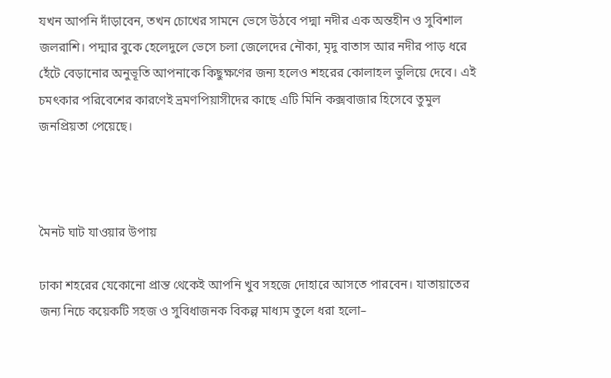যখন আপনি দাঁড়াবেন, তখন চোখের সামনে ভেসে উঠবে পদ্মা নদীর এক অন্তহীন ও সুবিশাল জলরাশি। পদ্মার বুকে হেলেদুলে ভেসে চলা জেলেদের নৌকা, মৃদু বাতাস আর নদীর পাড় ধরে হেঁটে বেড়ানোর অনুভূতি আপনাকে কিছুক্ষণের জন্য হলেও শহরের কোলাহল ভুলিয়ে দেবে। এই চমৎকার পরিবেশের কারণেই ভ্রমণপিয়াসীদের কাছে এটি মিনি কক্সবাজার হিসেবে তুমুল জনপ্রিয়তা পেয়েছে।



মৈনট ঘাট যাওয়ার উপায়

ঢাকা শহরের যেকোনো প্রান্ত থেকেই আপনি খুব সহজে দোহারে আসতে পারবেন। যাতায়াতের জন্য নিচে কয়েকটি সহজ ও সুবিধাজনক বিকল্প মাধ্যম তুলে ধরা হলো–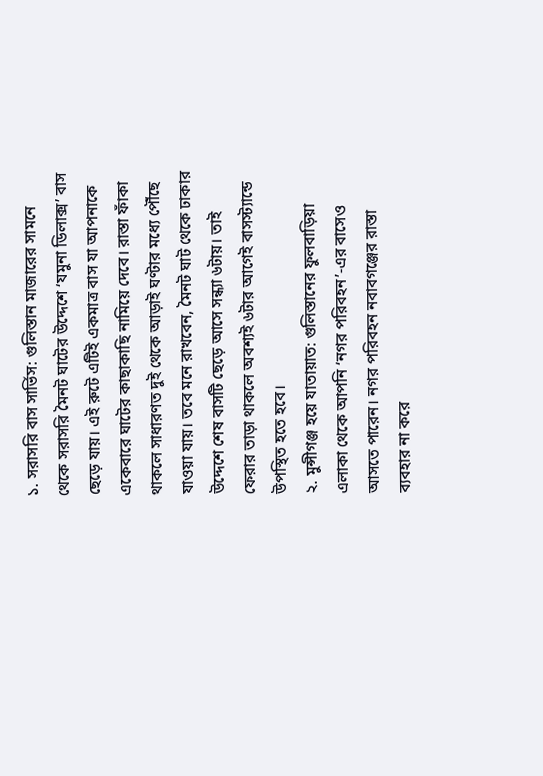১. সরাসরি বাস সার্ভিস: গুলিস্তান মাজারের সামনে থেকে সরাসরি মৈনট ঘাটের উদ্দেশে ‘যমুনা ডিলাক্স’ বাস ছেড়ে যায়। এই রুটে এটিই একমাত্র বাস যা আপনাকে একেবারে ঘাটের কাছাকাছি নামিয়ে দেবে। রাস্তা ফাঁকা থাকলে সাধারণত দুই থেকে আড়াই ঘণ্টার মধ্যে পৌঁছে যাওয়া যায়। তবে মনে রাখবেন, মৈনট ঘাট থেকে ঢাকার উদ্দেশে শেষ বাসটি ছেড়ে আসে সন্ধ্যা ৬টায়। তাই ফেরার তাড়া থাকলে অবশ্যই ৬টার আগেই বাসস্ট্যান্ডে উপস্থিত হতে হবে।
২. মুন্সীগঞ্জ হয়ে যাতায়াত: গুলিস্তানের ফুলবাড়িয়া এলাকা থেকে আপনি ‘নগর পরিবহন’-এর বাসেও আসতে পারেন। নগর পরিবহন নবাবগঞ্জের রাস্তা ব্যবহার না করে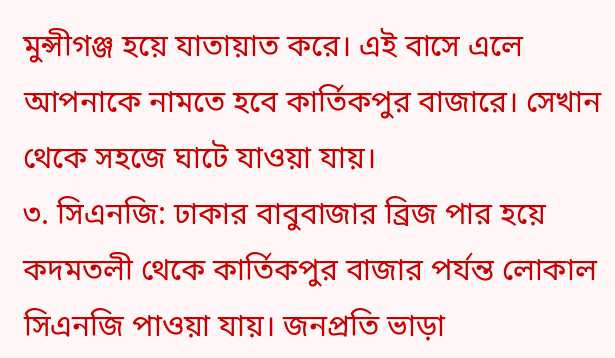মুন্সীগঞ্জ হয়ে যাতায়াত করে। এই বাসে এলে আপনাকে নামতে হবে কার্তিকপুর বাজারে। সেখান থেকে সহজে ঘাটে যাওয়া যায়।
৩. সিএনজি: ঢাকার বাবুবাজার ব্রিজ পার হয়ে কদমতলী থেকে কার্তিকপুর বাজার পর্যন্ত লোকাল সিএনজি পাওয়া যায়। জনপ্রতি ভাড়া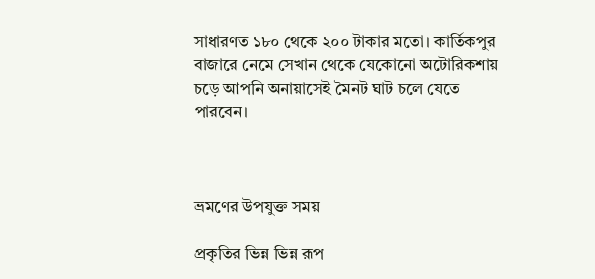সাধারণত ১৮০ থেকে ২০০ টাকার মতো। কার্তিকপুর বাজারে নেমে সেখান থেকে যেকোনো অটোরিকশায় চড়ে আপনি অনায়াসেই মৈনট ঘাট চলে যেতে পারবেন।



ভ্রমণের উপযুক্ত সময়

প্রকৃতির ভিন্ন ভিন্ন রূপ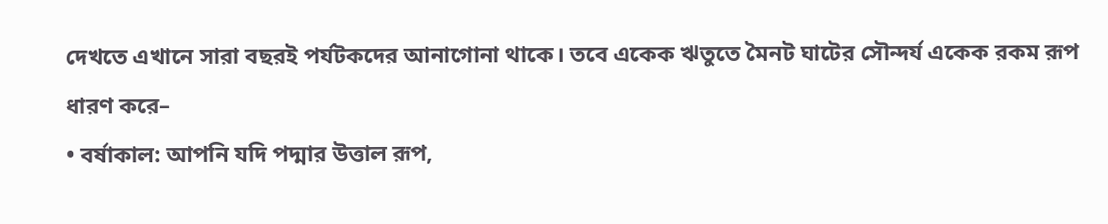দেখতে এখানে সারা বছরই পর্যটকদের আনাগোনা থাকে। তবে একেক ঋতুতে মৈনট ঘাটের সৌন্দর্য একেক রকম রূপ ধারণ করে–
• বর্ষাকাল: আপনি যদি পদ্মার উত্তাল রূপ,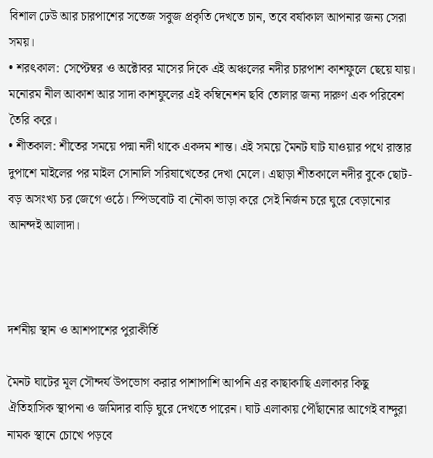বিশাল ঢেউ আর চারপাশের সতেজ সবুজ প্রকৃতি দেখতে চান, তবে বর্ষাকাল আপনার জন্য সেরা সময়।
• শরৎকাল: সেপ্টেম্বর ও অক্টোবর মাসের দিকে এই অঞ্চলের নদীর চারপাশ কাশফুলে ছেয়ে যায়। মনোরম নীল আকাশ আর সাদা কাশফুলের এই কম্বিনেশন ছবি তোলার জন্য দারুণ এক পরিবেশ তৈরি করে।
• শীতকাল: শীতের সময়ে পদ্মা নদী থাকে একদম শান্ত। এই সময়ে মৈনট ঘাট যাওয়ার পথে রাস্তার দুপাশে মাইলের পর মাইল সোনালি সরিষাখেতের দেখা মেলে। এছাড়া শীতকালে নদীর বুকে ছোট-বড় অসংখ্য চর জেগে ওঠে। স্পিডবোট বা নৌকা ভাড়া করে সেই নির্জন চরে ঘুরে বেড়ানোর আনন্দই আলাদা।



দর্শনীয় স্থান ও আশপাশের পুরাকীর্তি

মৈনট ঘাটের মূল সৌন্দর্য উপভোগ করার পাশাপাশি আপনি এর কাছাকাছি এলাকার কিছু ঐতিহাসিক স্থাপনা ও জমিদার বাড়ি ঘুরে দেখতে পারেন। ঘাট এলাকায় পৌঁছানোর আগেই বান্দুরা নামক স্থানে চোখে পড়বে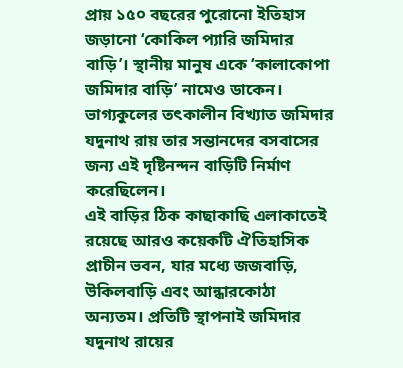প্রায় ১৫০ বছরের পুরোনো ইতিহাস জড়ানো ‘কোকিল প্যারি জমিদার বাড়ি’। স্থানীয় মানুষ একে ‘কালাকোপা জমিদার বাড়ি’ নামেও ডাকেন। ভাগ্যকুলের তৎকালীন বিখ্যাত জমিদার যদুনাথ রায় তার সন্তানদের বসবাসের জন্য এই দৃষ্টিনন্দন বাড়িটি নির্মাণ করেছিলেন।
এই বাড়ির ঠিক কাছাকাছি এলাকাতেই রয়েছে আরও কয়েকটি ঐতিহাসিক প্রাচীন ভবন, যার মধ্যে জজবাড়ি, উকিলবাড়ি এবং আন্ধারকোঠা অন্যতম। প্রতিটি স্থাপনাই জমিদার যদুনাথ রায়ের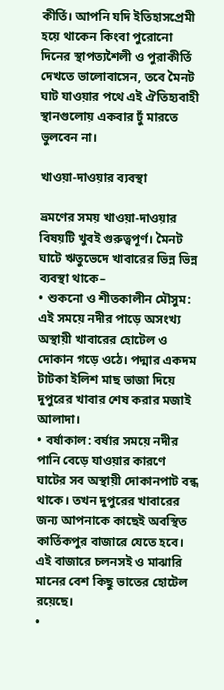কীর্তি। আপনি যদি ইতিহাসপ্রেমী হয়ে থাকেন কিংবা পুরোনো দিনের স্থাপত্যশৈলী ও পুরাকীর্তি দেখতে ভালোবাসেন, তবে মৈনট ঘাট যাওয়ার পথে এই ঐতিহ্যবাহী স্থানগুলোয় একবার ঢুঁ মারতে ভুলবেন না।

খাওয়া-দাওয়ার ব্যবস্থা

ভ্রমণের সময় খাওয়া-দাওয়ার বিষয়টি খুবই গুরুত্বপূর্ণ। মৈনট ঘাটে ঋতুভেদে খাবারের ভিন্ন ভিন্ন ব্যবস্থা থাকে–
• শুকনো ও শীতকালীন মৌসুম: এই সময়ে নদীর পাড়ে অসংখ্য অস্থায়ী খাবারের হোটেল ও দোকান গড়ে ওঠে। পদ্মার একদম টাটকা ইলিশ মাছ ভাজা দিয়ে দুপুরের খাবার শেষ করার মজাই আলাদা।
• বর্ষাকাল: বর্ষার সময়ে নদীর পানি বেড়ে যাওয়ার কারণে ঘাটের সব অস্থায়ী দোকানপাট বন্ধ থাকে। তখন দুপুরের খাবারের জন্য আপনাকে কাছেই অবস্থিত কার্তিকপুর বাজারে যেতে হবে। এই বাজারে চলনসই ও মাঝারি মানের বেশ কিছু ভাতের হোটেল রয়েছে।
•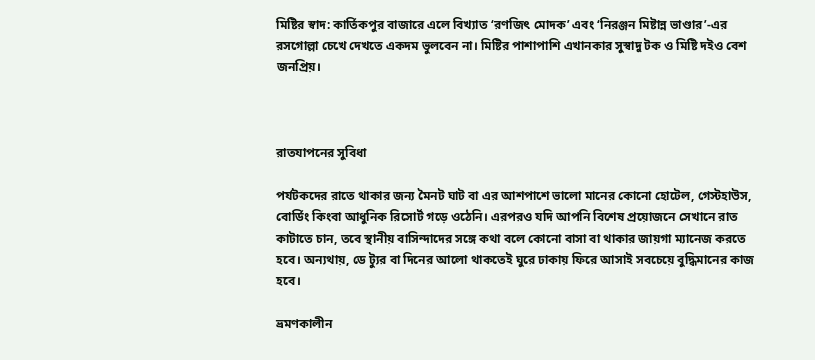মিষ্টির স্বাদ: কার্তিকপুর বাজারে এলে বিখ্যাত ‘রণজিৎ মোদক’ এবং ‘নিরঞ্জন মিষ্টান্ন ভাণ্ডার’-এর রসগোল্লা চেখে দেখতে একদম ভুলবেন না। মিষ্টির পাশাপাশি এখানকার সুস্বাদু টক ও মিষ্টি দইও বেশ জনপ্রিয়।



রাতযাপনের সুবিধা

পর্যটকদের রাতে থাকার জন্য মৈনট ঘাট বা এর আশপাশে ভালো মানের কোনো হোটেল, গেস্টহাউস, বোর্ডিং কিংবা আধুনিক রিসোর্ট গড়ে ওঠেনি। এরপরও যদি আপনি বিশেষ প্রয়োজনে সেখানে রাত কাটাতে চান, তবে স্থানীয় বাসিন্দাদের সঙ্গে কথা বলে কোনো বাসা বা থাকার জায়গা ম্যানেজ করতে হবে। অন্যথায়, ডে ট্যুর বা দিনের আলো থাকতেই ঘুরে ঢাকায় ফিরে আসাই সবচেয়ে বুদ্ধিমানের কাজ হবে।

ভ্রমণকালীন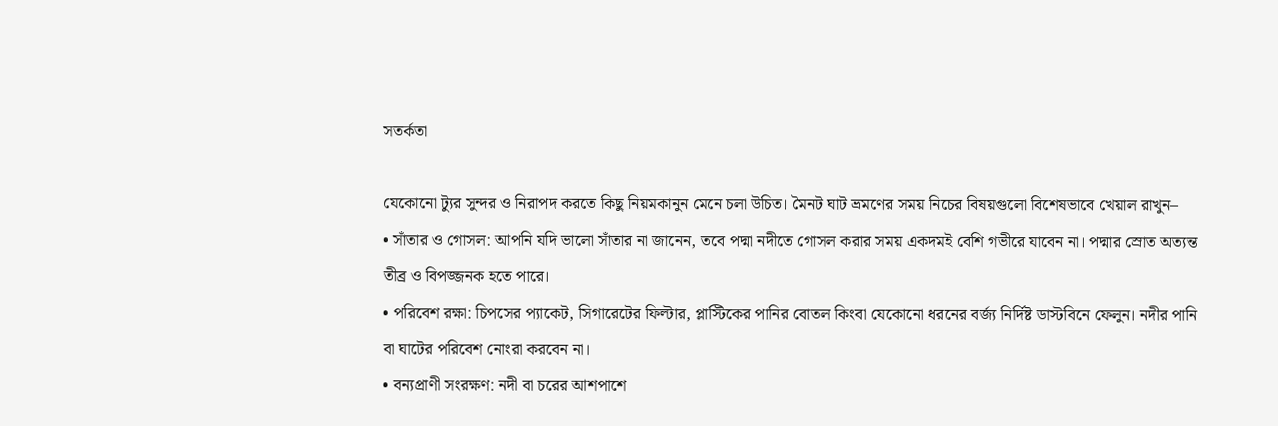সতর্কতা

যেকোনো ট্যুর সুন্দর ও নিরাপদ করতে কিছু নিয়মকানুন মেনে চলা উচিত। মৈনট ঘাট ভ্রমণের সময় নিচের বিষয়গুলো বিশেষভাবে খেয়াল রাখুন–
• সাঁতার ও গোসল: আপনি যদি ভালো সাঁতার না জানেন, তবে পদ্মা নদীতে গোসল করার সময় একদমই বেশি গভীরে যাবেন না। পদ্মার স্রোত অত্যন্ত তীব্র ও বিপজ্জনক হতে পারে।
• পরিবেশ রক্ষা: চিপসের প্যাকেট, সিগারেটের ফিল্টার, প্লাস্টিকের পানির বোতল কিংবা যেকোনো ধরনের বর্জ্য নির্দিষ্ট ডাস্টবিনে ফেলুন। নদীর পানি বা ঘাটের পরিবেশ নোংরা করবেন না।
• বন্যপ্রাণী সংরক্ষণ: নদী বা চরের আশপাশে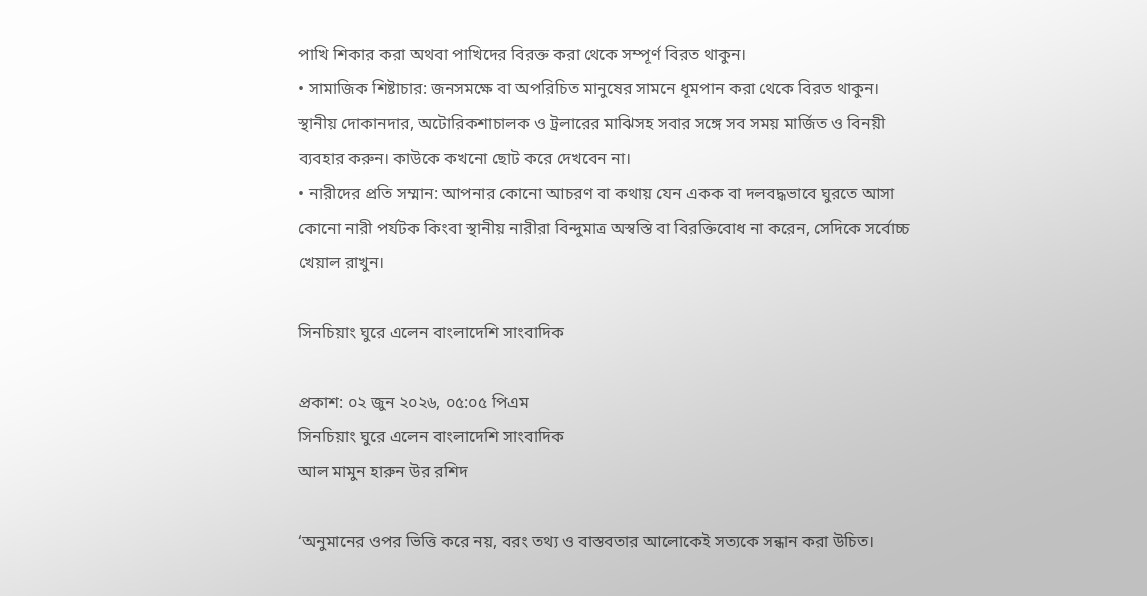পাখি শিকার করা অথবা পাখিদের বিরক্ত করা থেকে সম্পূর্ণ বিরত থাকুন।
• সামাজিক শিষ্টাচার: জনসমক্ষে বা অপরিচিত মানুষের সামনে ধূমপান করা থেকে বিরত থাকুন। স্থানীয় দোকানদার, অটোরিকশাচালক ও ট্রলারের মাঝিসহ সবার সঙ্গে সব সময় মার্জিত ও বিনয়ী ব্যবহার করুন। কাউকে কখনো ছোট করে দেখবেন না।
• নারীদের প্রতি সম্মান: আপনার কোনো আচরণ বা কথায় যেন একক বা দলবদ্ধভাবে ঘুরতে আসা কোনো নারী পর্যটক কিংবা স্থানীয় নারীরা বিন্দুমাত্র অস্বস্তি বা বিরক্তিবোধ না করেন, সেদিকে সর্বোচ্চ খেয়াল রাখুন।

সিনচিয়াং ঘুরে এলেন বাংলাদেশি সাংবাদিক

প্রকাশ: ০২ জুন ২০২৬, ০৫:০৫ পিএম
সিনচিয়াং ঘুরে এলেন বাংলাদেশি সাংবাদিক
আল মামুন হারুন উর রশিদ

‘অনুমানের ওপর ভিত্তি করে নয়, বরং তথ্য ও বাস্তবতার আলোকেই সত্যকে সন্ধান করা উচিত।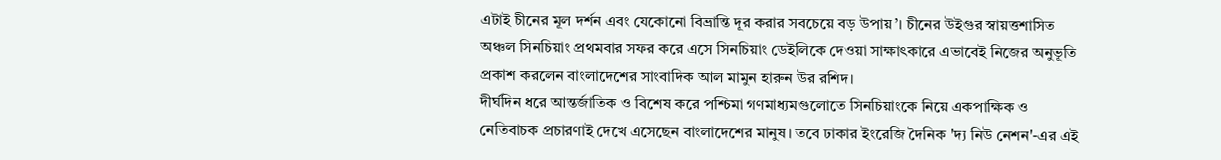এটাই চীনের মূল দর্শন এবং যেকোনো বিভ্রান্তি দূর করার সবচেয়ে বড় উপায়’। চীনের উইগুর স্বায়ত্তশাসিত অঞ্চল সিনচিয়াং প্রথমবার সফর করে এসে সিনচিয়াং ডেইলিকে দেওয়া সাক্ষাৎকারে এভাবেই নিজের অনুভূতি প্রকাশ করলেন বাংলাদেশের সাংবাদিক আল মামুন হারুন উর রশিদ।
দীর্ঘদিন ধরে আন্তর্জাতিক ও বিশেষ করে পশ্চিমা গণমাধ্যমগুলোতে সিনচিয়াংকে নিয়ে একপাক্ষিক ও নেতিবাচক প্রচারণাই দেখে এসেছেন বাংলাদেশের মানুষ। তবে ঢাকার ইংরেজি দৈনিক 'দ্য নিউ নেশন'-এর এই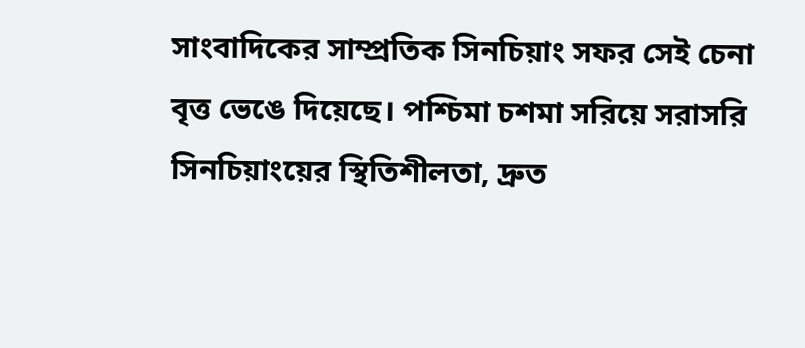সাংবাদিকের সাম্প্রতিক সিনচিয়াং সফর সেই চেনা বৃত্ত ভেঙে দিয়েছে। পশ্চিমা চশমা সরিয়ে সরাসরি সিনচিয়াংয়ের স্থিতিশীলতা, দ্রুত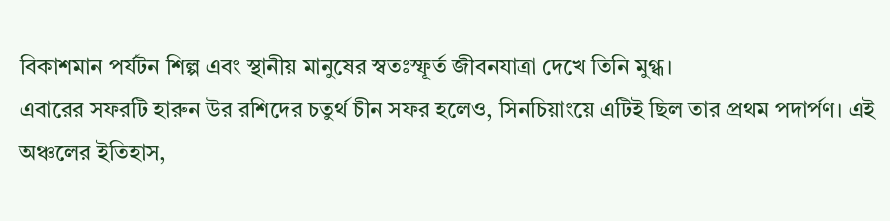বিকাশমান পর্যটন শিল্প এবং স্থানীয় মানুষের স্বতঃস্ফূর্ত জীবনযাত্রা দেখে তিনি মুগ্ধ।
এবারের সফরটি হারুন উর রশিদের চতুর্থ চীন সফর হলেও, সিনচিয়াংয়ে এটিই ছিল তার প্রথম পদার্পণ। এই অঞ্চলের ইতিহাস,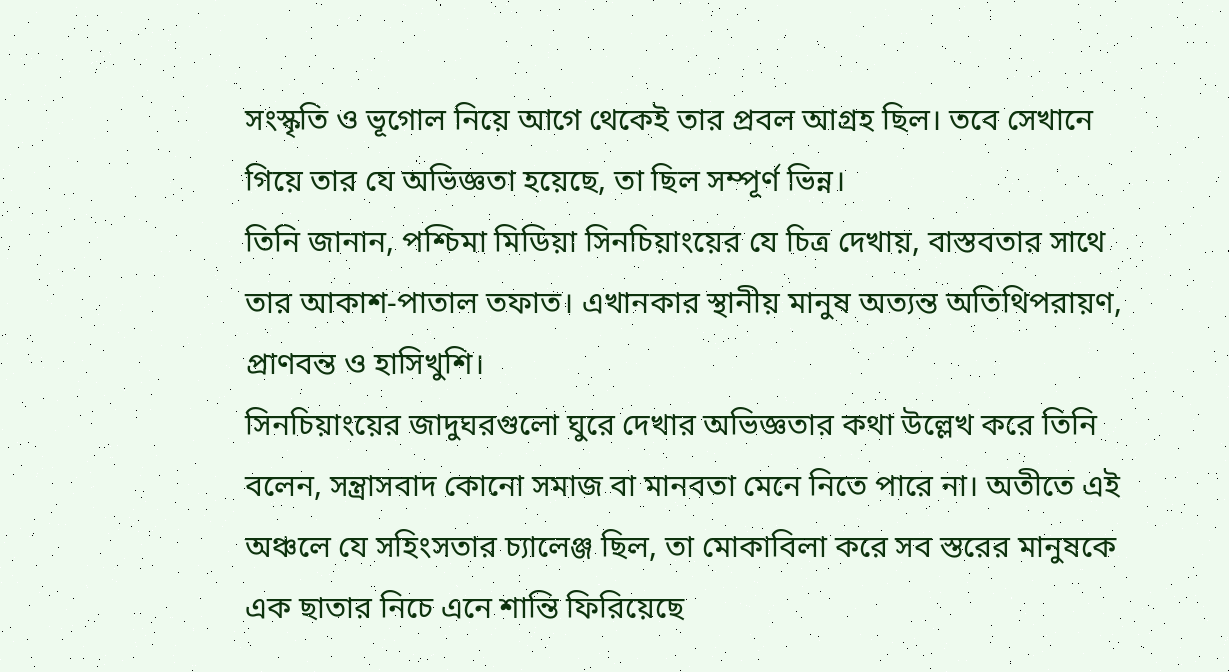সংস্কৃতি ও ভূগোল নিয়ে আগে থেকেই তার প্রবল আগ্রহ ছিল। তবে সেখানে গিয়ে তার যে অভিজ্ঞতা হয়েছে, তা ছিল সম্পূর্ণ ভিন্ন।
তিনি জানান, পশ্চিমা মিডিয়া সিনচিয়াংয়ের যে চিত্র দেখায়, বাস্তবতার সাথে তার আকাশ-পাতাল তফাত। এখানকার স্থানীয় মানুষ অত্যন্ত অতিথিপরায়ণ, প্রাণবন্ত ও হাসিখুশি।
সিনচিয়াংয়ের জাদুঘরগুলো ঘুরে দেখার অভিজ্ঞতার কথা উল্লেখ করে তিনি বলেন, সন্ত্রাসবাদ কোনো সমাজ বা মানবতা মেনে নিতে পারে না। অতীতে এই অঞ্চলে যে সহিংসতার চ্যালেঞ্জ ছিল, তা মোকাবিলা করে সব স্তরের মানুষকে এক ছাতার নিচে এনে শান্তি ফিরিয়েছে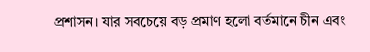প্রশাসন। যার সবচেয়ে বড় প্রমাণ হলো বর্তমানে চীন এবং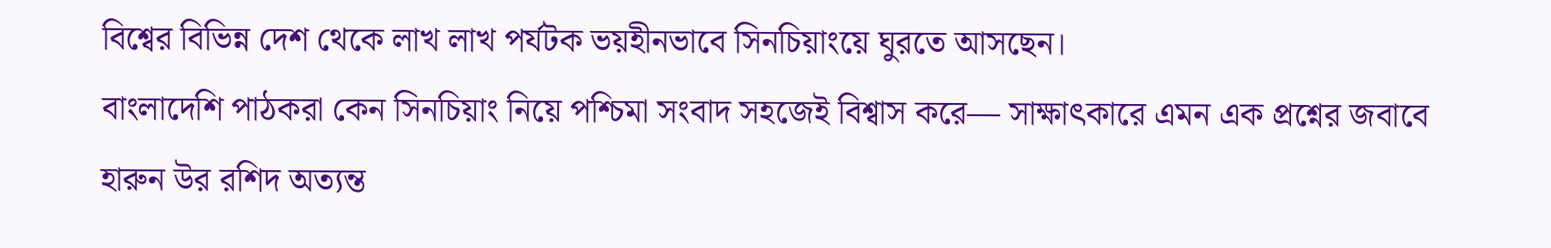বিশ্বের বিভিন্ন দেশ থেকে লাখ লাখ পর্যটক ভয়হীনভাবে সিনচিয়াংয়ে ঘুরতে আসছেন।
বাংলাদেশি পাঠকরা কেন সিনচিয়াং নিয়ে পশ্চিমা সংবাদ সহজেই বিশ্বাস করে— সাক্ষাৎকারে এমন এক প্রশ্নের জবাবে হারুন উর রশিদ অত্যন্ত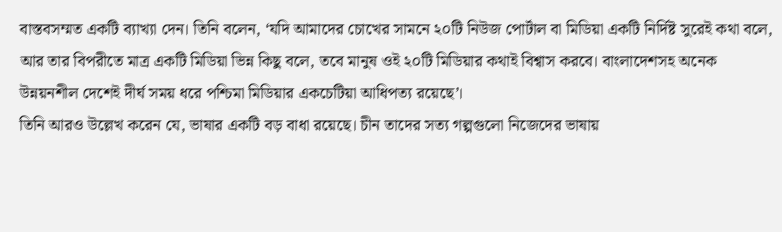বাস্তবসম্মত একটি ব্যাখ্যা দেন। তিনি বলেন, ‘যদি আমাদের চোখের সামনে ২০টি নিউজ পোর্টাল বা মিডিয়া একটি নির্দিষ্ট সুরেই কথা বলে, আর তার বিপরীতে মাত্র একটি মিডিয়া ভিন্ন কিছু বলে, তবে মানুষ ওই ২০টি মিডিয়ার কথাই বিশ্বাস করবে। বাংলাদেশসহ অনেক উন্নয়নশীল দেশেই দীর্ঘ সময় ধরে পশ্চিমা মিডিয়ার একচেটিয়া আধিপত্য রয়েছে’।
তিনি আরও উল্লেখ করেন যে, ভাষার একটি বড় বাধা রয়েছে। চীন তাদের সত্য গল্পগুলো নিজেদের ভাষায়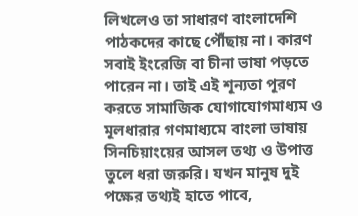লিখলেও তা সাধারণ বাংলাদেশি পাঠকদের কাছে পৌঁছায় না। কারণ সবাই ইংরেজি বা চীনা ভাষা পড়তে পারেন না। তাই এই শূন্যতা পূরণ করতে সামাজিক যোগাযোগমাধ্যম ও মূলধারার গণমাধ্যমে বাংলা ভাষায় সিনচিয়াংয়ের আসল তথ্য ও উপাত্ত তুলে ধরা জরুরি। যখন মানুষ দুই পক্ষের তথ্যই হাতে পাবে,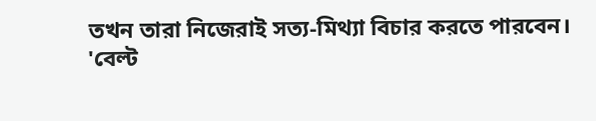তখন তারা নিজেরাই সত্য-মিথ্যা বিচার করতে পারবেন।
'বেল্ট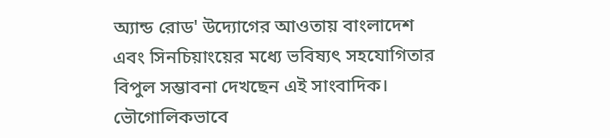অ্যান্ড রোড' উদ্যোগের আওতায় বাংলাদেশ এবং সিনচিয়াংয়ের মধ্যে ভবিষ্যৎ সহযোগিতার বিপুল সম্ভাবনা দেখছেন এই সাংবাদিক। ভৌগোলিকভাবে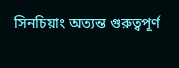সিনচিয়াং অত্যন্ত গুরুত্বপূর্ণ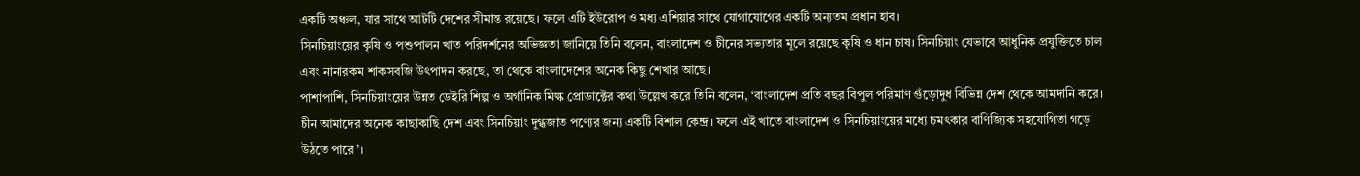একটি অঞ্চল, যার সাথে আটটি দেশের সীমান্ত রয়েছে। ফলে এটি ইউরোপ ও মধ্য এশিয়ার সাথে যোগাযোগের একটি অন্যতম প্রধান হাব।
সিনচিয়াংয়ের কৃষি ও পশুপালন খাত পরিদর্শনের অভিজ্ঞতা জানিয়ে তিনি বলেন, বাংলাদেশ ও চীনের সভ্যতার মূলে রয়েছে কৃষি ও ধান চাষ। সিনচিয়াং যেভাবে আধুনিক প্রযুক্তিতে চাল এবং নানারকম শাকসবজি উৎপাদন করছে, তা থেকে বাংলাদেশের অনেক কিছু শেখার আছে।
পাশাপাশি, সিনচিয়াংয়ের উন্নত ডেইরি শিল্প ও অর্গানিক মিল্ক প্রোডাক্টের কথা উল্লেখ করে তিনি বলেন, ‘বাংলাদেশ প্রতি বছর বিপুল পরিমাণ গুঁড়োদুধ বিভিন্ন দেশ থেকে আমদানি করে। চীন আমাদের অনেক কাছাকাছি দেশ এবং সিনচিয়াং দুগ্ধজাত পণ্যের জন্য একটি বিশাল কেন্দ্র। ফলে এই খাতে বাংলাদেশ ও সিনচিয়াংয়ের মধ্যে চমৎকার বাণিজ্যিক সহযোগিতা গড়ে উঠতে পারে’।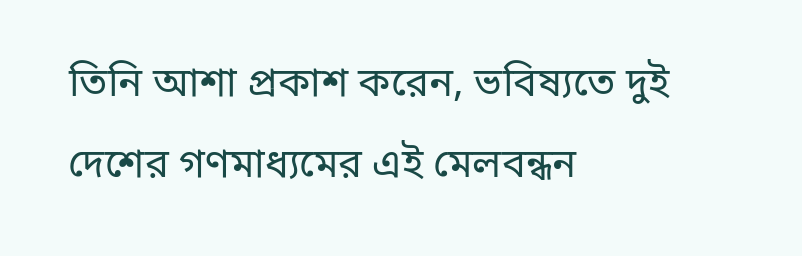তিনি আশা প্রকাশ করেন, ভবিষ্যতে দুই দেশের গণমাধ্যমের এই মেলবন্ধন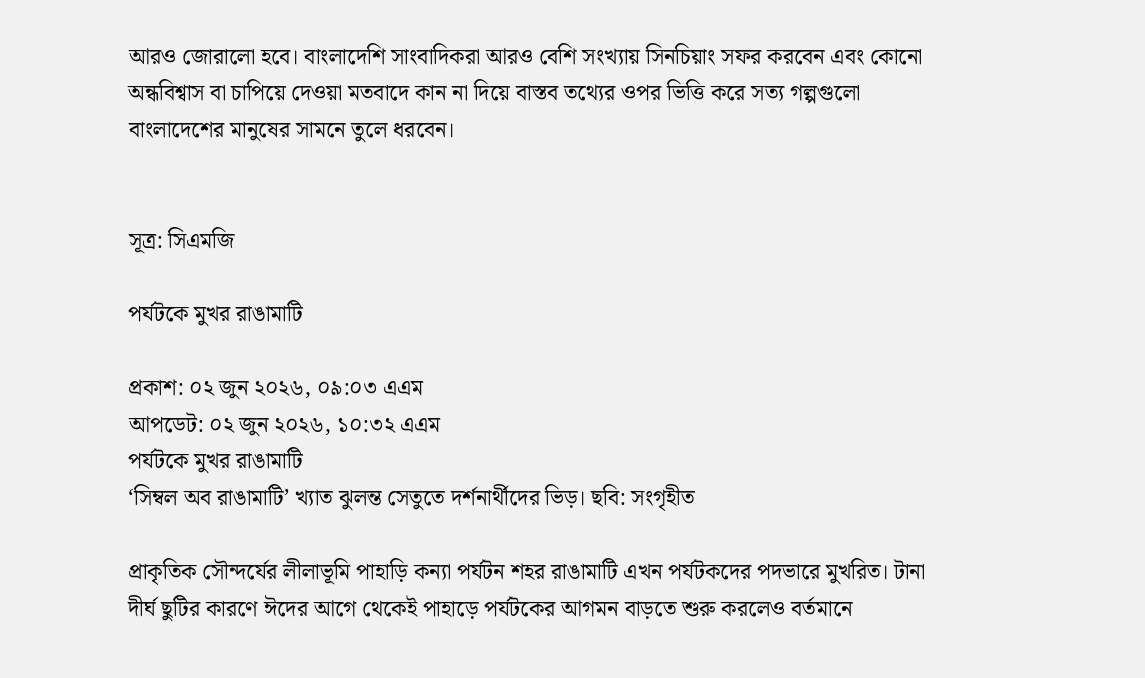আরও জোরালো হবে। বাংলাদেশি সাংবাদিকরা আরও বেশি সংখ্যায় সিনচিয়াং সফর করবেন এবং কোনো অন্ধবিশ্বাস বা চাপিয়ে দেওয়া মতবাদে কান না দিয়ে বাস্তব তথ্যের ওপর ভিত্তি করে সত্য গল্পগুলো বাংলাদেশের মানুষের সামনে তুলে ধরবেন।


সূত্র: সিএমজি

পর্যটকে মুখর রাঙামাটি

প্রকাশ: ০২ জুন ২০২৬, ০৯:০৩ এএম
আপডেট: ০২ জুন ২০২৬, ১০:৩২ এএম
পর্যটকে মুখর রাঙামাটি
‘সিম্বল অব রাঙামাটি’ খ্যাত ঝুলন্ত সেতুতে দর্শনার্থীদের ভিড়। ছবি: সংগৃহীত

প্রাকৃতিক সৌন্দর্যের লীলাভূমি পাহাড়ি কন্যা পর্যটন শহর রাঙামাটি এখন পর্যটকদের পদভারে মুখরিত। টানা দীর্ঘ ছুটির কারণে ঈদের আগে থেকেই পাহাড়ে পর্যটকের আগমন বাড়তে শুরু করলেও বর্তমানে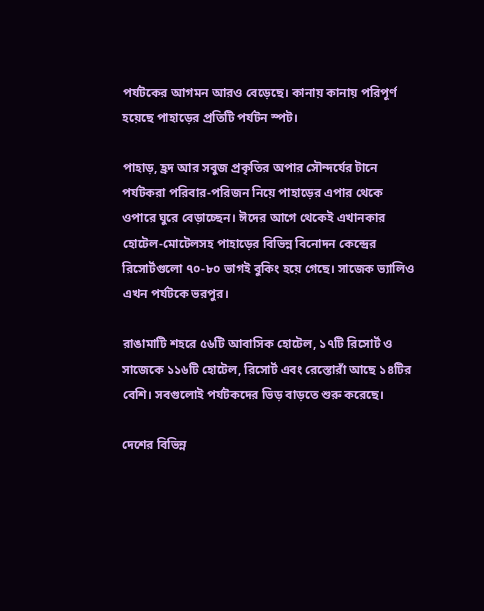পর্যটকের আগমন আরও বেড়েছে। কানায় কানায় পরিপূর্ণ হয়েছে পাহাড়ের প্রতিটি পর্যটন স্পট।

পাহাড়, হ্রদ আর সবুজ প্রকৃতির অপার সৌন্দর্যের টানে পর্যটকরা পরিবার-পরিজন নিয়ে পাহাড়ের এপার থেকে ওপারে ঘুরে বেড়াচ্ছেন। ঈদের আগে থেকেই এখানকার হোটেল-মোটেলসহ পাহাড়ের বিভিন্ন বিনোদন কেন্দ্রের রিসোর্টগুলো ৭০-৮০ ভাগই বুকিং হয়ে গেছে। সাজেক ভ্যালিও এখন পর্যটকে ভরপুর।

রাঙামাটি শহরে ৫৬টি আবাসিক হোটেল, ১৭টি রিসোর্ট ও সাজেকে ১১৬টি হোটেল, রিসোর্ট এবং রেস্তোরাঁ আছে ১৪টির বেশি। সবগুলোই পর্যটকদের ভিড় বাড়তে শুরু করেছে।

দেশের বিভিন্ন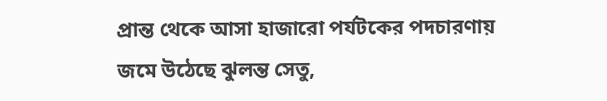প্রান্ত থেকে আসা হাজারো পর্যটকের পদচারণায় জমে উঠেছে ঝুলন্ত সেতু,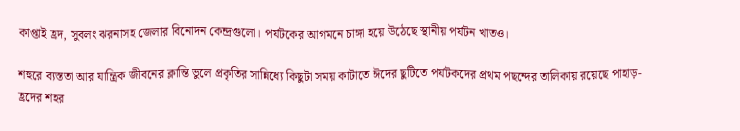কাপ্তাই হ্রদ, সুবলং ঝরনাসহ জেলার বিনোদন কেন্দ্রগুলো। পর্যটকের আগমনে চাঙ্গা হয়ে উঠেছে স্থানীয় পর্যটন খাতও।

শহুরে ব্যস্ততা আর যান্ত্রিক জীবনের ক্লান্তি ভুলে প্রকৃতির সান্নিধ্যে কিছুটা সময় কাটাতে ঈদের ছুটিতে পর্যটকদের প্রথম পছন্দের তালিকায় রয়েছে পাহাড়-হ্রদের শহর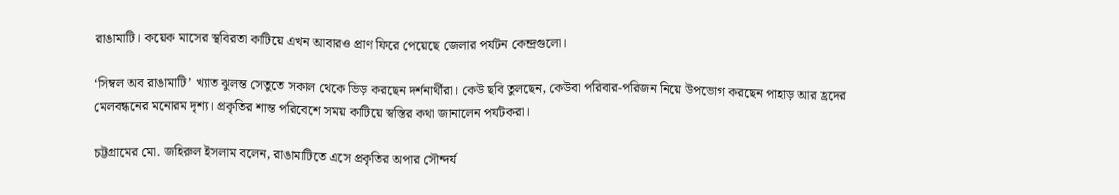রাঙামাটি। কয়েক মাসের স্থবিরতা কাটিয়ে এখন আবারও প্রাণ ফিরে পেয়েছে জেলার পর্যটন কেন্দ্রগুলো।

‘সিম্বল অব রাঙামাটি’ খ্যাত ঝুলন্ত সেতুতে সকাল থেকে ভিড় করছেন দর্শনার্থীরা। কেউ ছবি তুলছেন, কেউবা পরিবার-পরিজন নিয়ে উপভোগ করছেন পাহাড় আর হ্রদের মেলবন্ধনের মনোরম দৃশ্য। প্রকৃতির শান্ত পরিবেশে সময় কাটিয়ে স্বস্তির কথা জানালেন পর্যটকরা।

চট্টগ্রামের মো. জহিরুল ইসলাম বলেন, রাঙামাটিতে এসে প্রকৃতির অপার সৌন্দর্য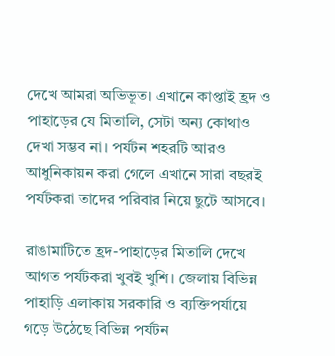দেখে আমরা অভিভূত। এখানে কাপ্তাই হ্রদ ও পাহাড়ের যে মিতালি, সেটা অন্য কোথাও দেখা সম্ভব না। পর্যটন শহরটি আরও আধুনিকায়ন করা গেলে এখানে সারা বছরই পর্যটকরা তাদের পরিবার নিয়ে ছুটে আসবে।

রাঙামাটিতে হ্রদ-পাহাড়ের মিতালি দেখে আগত পর্যটকরা খুবই খুশি। জেলায় বিভিন্ন পাহাড়ি এলাকায় সরকারি ও ব্যক্তিপর্যায়ে গড়ে উঠেছে বিভিন্ন পর্যটন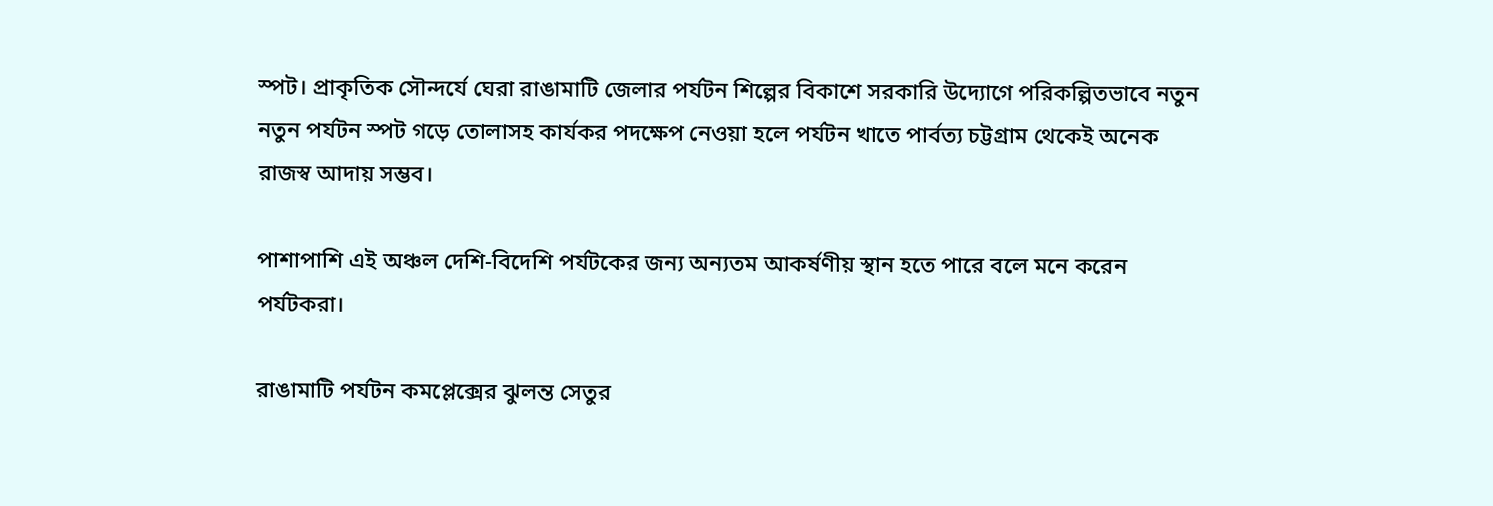স্পট। প্রাকৃতিক সৌন্দর্যে ঘেরা রাঙামাটি জেলার পর্যটন শিল্পের বিকাশে সরকারি উদ্যোগে পরিকল্পিতভাবে নতুন নতুন পর্যটন স্পট গড়ে তোলাসহ কার্যকর পদক্ষেপ নেওয়া হলে পর্যটন খাতে পার্বত্য চট্টগ্রাম থেকেই অনেক রাজস্ব আদায় সম্ভব।

পাশাপাশি এই অঞ্চল দেশি-বিদেশি পর্যটকের জন্য অন্যতম আকর্ষণীয় স্থান হতে পারে বলে মনে করেন পর্যটকরা।

রাঙামাটি পর্যটন কমপ্লেক্সের ঝুলন্ত সেতুর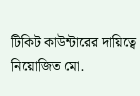টিকিট কাউন্টারের দায়িত্বে নিয়োজিত মো.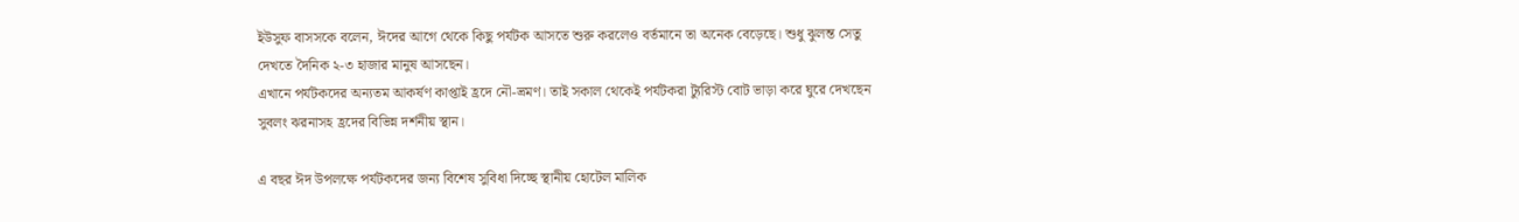ইউসুফ বাসসকে বলেন, ঈদের আগে থেকে কিছু পর্যটক আসতে শুরু করলেও বর্তমানে তা অনেক বেড়েছে। শুধু ঝুলন্ত সেতু দেখতে দৈনিক ২-৩ হাজার মানুষ আসছেন।
এখানে পর্যটকদের অন্যতম আকর্ষণ কাপ্তাই হ্রদে নৌ-ভ্রমণ। তাই সকাল থেকেই পর্যটকরা ট্যুরিস্ট বোট ভাড়া করে ঘুরে দেখছেন সুবলং ঝরনাসহ হ্রদের বিভিন্ন দর্শনীয় স্থান।

এ বছর ঈদ উপলক্ষে পর্যটকদের জন্য বিশেষ সুবিধা দিচ্ছে স্থানীয় হোটেল মালিক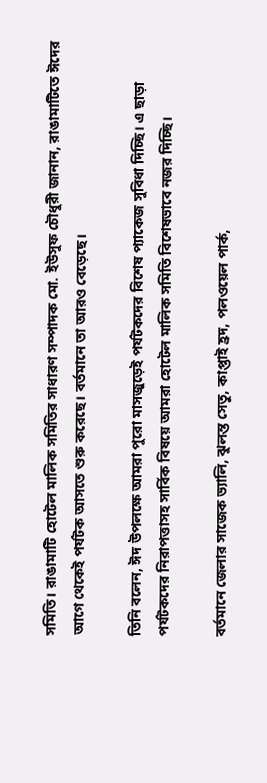সমিতি। রাঙামাটি হোটেল মালিক সমিতির সাধারণ সম্পাদক মো. ইউসুফ চৌধুরী জানান, রাঙামাটিতে ঈদের আগে থেকেই পর্যটক আসতে শুরু করেছে। বর্তমানে তা আরও বেড়েছে।

তিনি বলেন, ঈদ উপলক্ষে আমরা পুরো মাসজুড়েই পর্যটকদের বিশেষ প্যাকেজ সুবিধা দিচ্ছি। এ ছাড়া পর্যটকদের নিরাপত্তাসহ সার্বিক বিষয়ে আমরা হোটেল মালিক সমিতি বিশেষভাবে নজর দিচ্ছি।

বর্তমানে জেলার সাজেক ভ্যালি, ঝুলন্ত সেতু, কাপ্তাই হ্রদ, পলওয়েল পার্ক,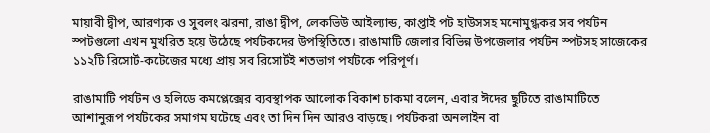মায়াবী দ্বীপ, আরণ্যক ও সুবলং ঝরনা, রাঙা দ্বীপ, লেকভিউ আইল্যান্ড, কাপ্তাই পট হাউসসহ মনোমুগ্ধকর সব পর্যটন স্পটগুলো এখন মুখরিত হয়ে উঠেছে পর্যটকদের উপস্থিতিতে। রাঙামাটি জেলার বিভিন্ন উপজেলার পর্যটন স্পটসহ সাজেকের ১১২টি রিসোর্ট-কটেজের মধ্যে প্রায় সব রিসোর্টই শতভাগ পর্যটকে পরিপূর্ণ।

রাঙামাটি পর্যটন ও হলিডে কমপ্লেক্সের ব্যবস্থাপক আলোক বিকাশ চাকমা বলেন, এবার ঈদের ছুটিতে রাঙামাটিতে আশানুরূপ পর্যটকের সমাগম ঘটেছে এবং তা দিন দিন আরও বাড়ছে। পর্যটকরা অনলাইন বা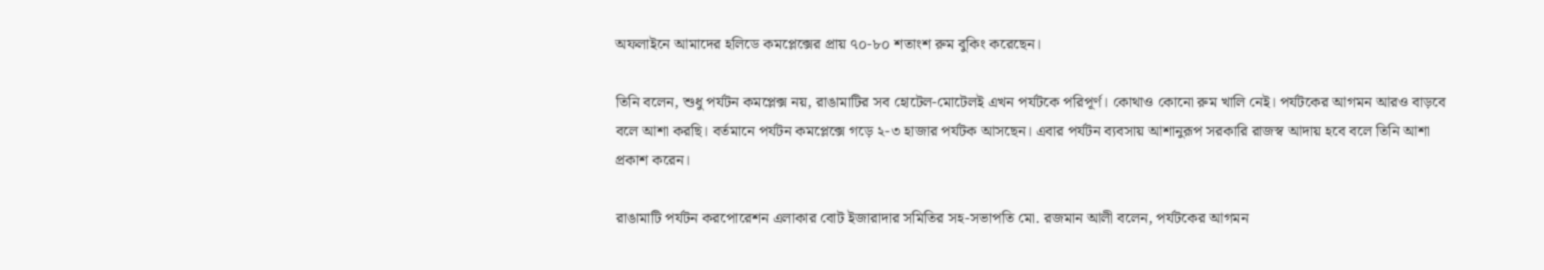অফলাইনে আমাদের হলিডে কমপ্লেক্সের প্রায় ৭০-৮০ শতাংশ রুম বুকিং করেছেন।

তিনি বলেন, শুধু পর্যটন কমপ্লেক্স নয়, রাঙামাটির সব হোটেল-মোটেলই এখন পর্যটকে পরিপূর্ণ। কোথাও কোনো রুম খালি নেই। পর্যটকের আগমন আরও বাড়বে বলে আশা করছি। বর্তমানে পর্যটন কমপ্লেক্সে গড়ে ২-৩ হাজার পর্যটক আসছেন। এবার পর্যটন ব্যবসায় আশানুরূপ সরকারি রাজস্ব আদায় হবে বলে তিনি আশা প্রকাশ করেন।

রাঙামাটি পর্যটন করপোরেশন এলাকার বোট ইজারাদার সমিতির সহ-সভাপতি মো. রজমান আলী বলেন, পর্যটকের আগমন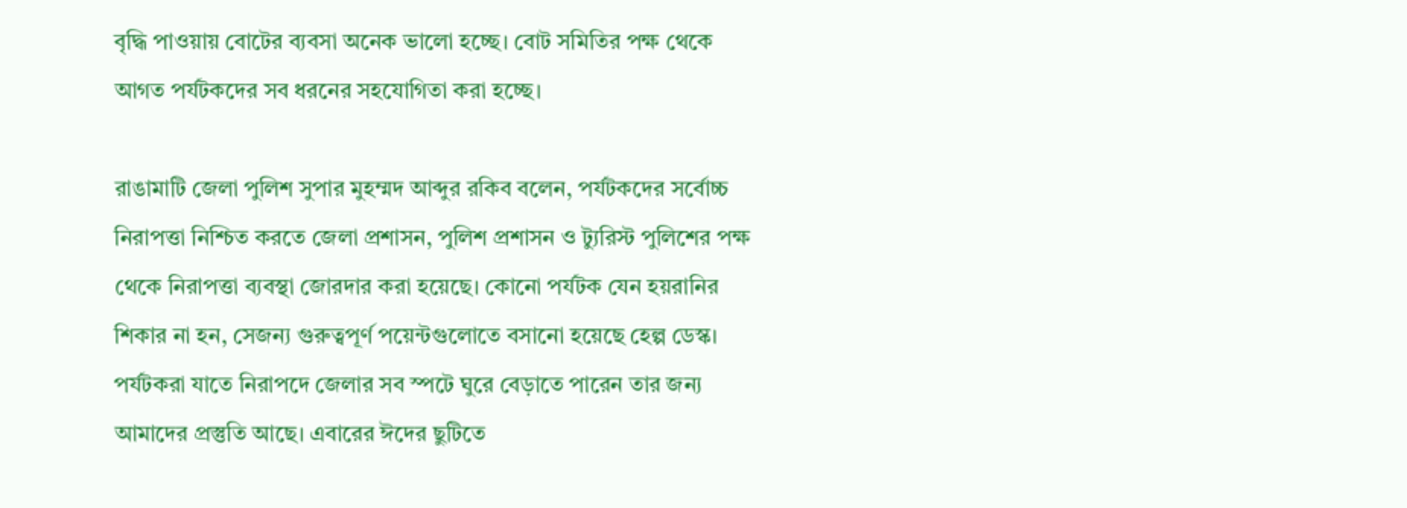বৃদ্ধি পাওয়ায় বোটের ব্যবসা অনেক ভালো হচ্ছে। বোট সমিতির পক্ষ থেকে আগত পর্যটকদের সব ধরনের সহযোগিতা করা হচ্ছে।

রাঙামাটি জেলা পুলিশ সুপার মুহম্মদ আব্দুর রকিব বলেন, পর্যটকদের সর্বোচ্চ নিরাপত্তা নিশ্চিত করতে জেলা প্রশাসন, পুলিশ প্রশাসন ও ট্যুরিস্ট পুলিশের পক্ষ থেকে নিরাপত্তা ব্যবস্থা জোরদার করা হয়েছে। কোনো পর্যটক যেন হয়রানির শিকার না হন, সেজন্য গুরুত্বপূর্ণ পয়েন্টগুলোতে বসানো হয়েছে হেল্প ডেস্ক। পর্যটকরা যাতে নিরাপদে জেলার সব স্পটে ঘুরে বেড়াতে পারেন তার জন্য আমাদের প্রস্তুতি আছে। এবারের ঈদের ছুটিতে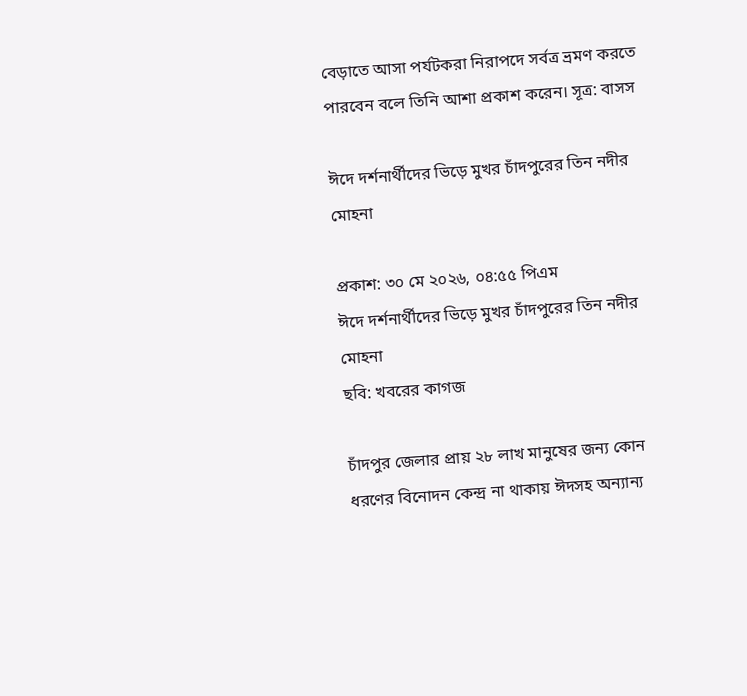বেড়াতে আসা পর্যটকরা নিরাপদে সর্বত্র ভ্রমণ করতে পারবেন বলে তিনি আশা প্রকাশ করেন। সূত্র: বাসস

ঈদে দর্শনার্থীদের ভিড়ে মুখর চাঁদপুরের তিন নদীর মোহনা

প্রকাশ: ৩০ মে ২০২৬, ০৪:৫৫ পিএম
ঈদে দর্শনার্থীদের ভিড়ে মুখর চাঁদপুরের তিন নদীর মোহনা
ছবি: খবরের কাগজ

চাঁদপুর জেলার প্রায় ২৮ লাখ মানুষের জন্য কোন ধরণের বিনোদন কেন্দ্র না থাকায় ঈদসহ অন্যান্য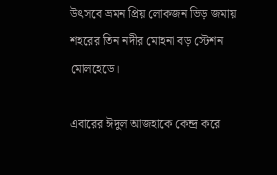উৎসবে ভ্রমন প্রিয় লোকজন ভিড় জমায় শহরের তিন নদীর মোহনা বড় স্টেশন মোলহেডে।

এবারের ঈদুল আজহাকে কেন্দ্র করে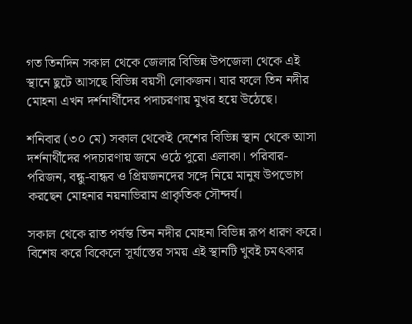গত তিনদিন সকাল থেকে জেলার বিভিন্ন উপজেলা থেকে এই স্থানে ছুটে আসছে বিভিন্ন বয়সী লোকজন। যার ফলে তিন নদীর মোহনা এখন দর্শনার্থীদের পদাচরণায় মুখর হয়ে উঠেছে।

শনিবার (৩০ মে) সকাল থেকেই দেশের বিভিন্ন স্থান থেকে আসা দর্শনার্থীদের পদচারণায় জমে ওঠে পুরো এলাকা। পরিবার-পরিজন, বন্ধু-বান্ধব ও প্রিয়জনদের সঙ্গে নিয়ে মানুষ উপভোগ করছেন মোহনার নয়নাভিরাম প্রাকৃতিক সৌন্দর্য।

সকাল থেকে রাত পর্যন্ত তিন নদীর মোহনা বিভিন্ন রূপ ধারণ করে। বিশেষ করে বিকেলে সূর্যাস্তের সময় এই স্থানটি খুবই চমৎকার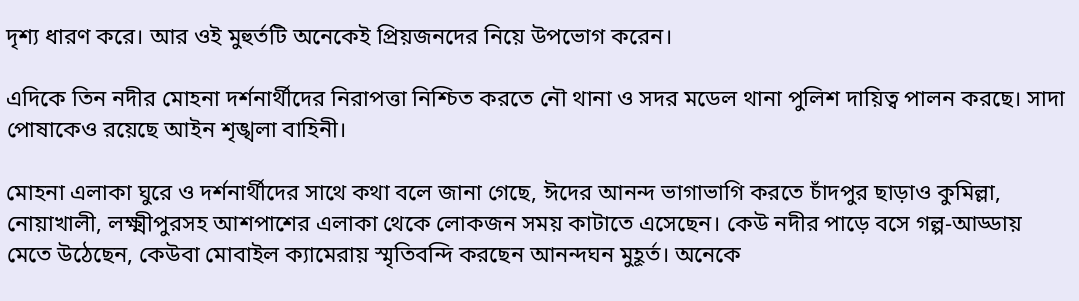দৃশ্য ধারণ করে। আর ওই মুহুর্তটি অনেকেই প্রিয়জনদের নিয়ে উপভোগ করেন।

এদিকে তিন নদীর মোহনা দর্শনার্থীদের নিরাপত্তা নিশ্চিত করতে নৌ থানা ও সদর মডেল থানা পুলিশ দায়িত্ব পালন করছে। সাদা পোষাকেও রয়েছে আইন শৃঙ্খলা বাহিনী।

মোহনা এলাকা ঘুরে ও দর্শনার্থীদের সাথে কথা বলে জানা গেছে, ঈদের আনন্দ ভাগাভাগি করতে চাঁদপুর ছাড়াও কুমিল্লা, নোয়াখালী, লক্ষ্মীপুরসহ আশপাশের এলাকা থেকে লোকজন সময় কাটাতে এসেছেন। কেউ নদীর পাড়ে বসে গল্প-আড্ডায় মেতে উঠেছেন, কেউবা মোবাইল ক্যামেরায় স্মৃতিবন্দি করছেন আনন্দঘন মুহূর্ত। অনেকে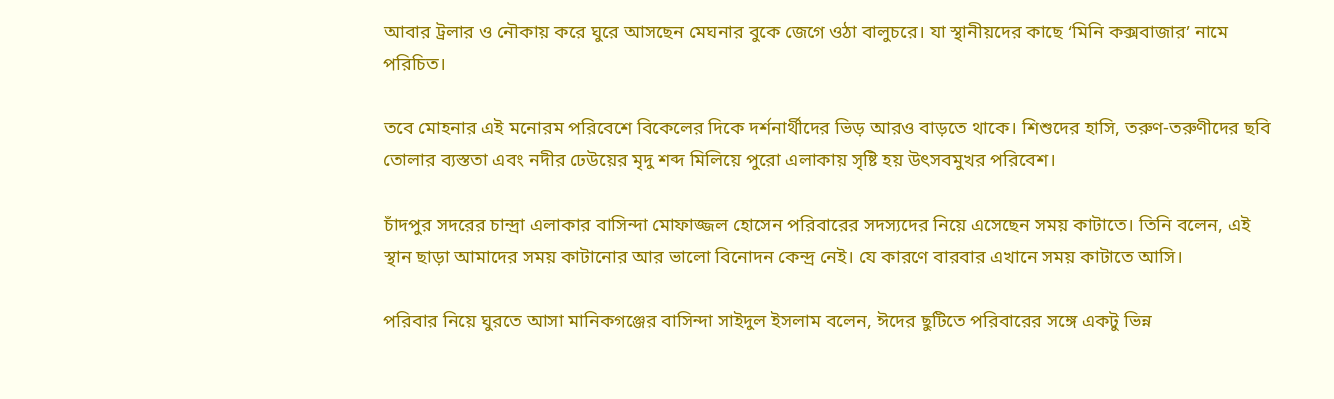আবার ট্রলার ও নৌকায় করে ঘুরে আসছেন মেঘনার বুকে জেগে ওঠা বালুচরে। যা স্থানীয়দের কাছে ‘মিনি কক্সবাজার’ নামে পরিচিত।

তবে মোহনার এই মনোরম পরিবেশে বিকেলের দিকে দর্শনার্থীদের ভিড় আরও বাড়তে থাকে। শিশুদের হাসি, তরুণ-তরুণীদের ছবি তোলার ব্যস্ততা এবং নদীর ঢেউয়ের মৃদু শব্দ মিলিয়ে পুরো এলাকায় সৃষ্টি হয় উৎসবমুখর পরিবেশ।

চাঁদপুর সদরের চান্দ্রা এলাকার বাসিন্দা মোফাজ্জল হোসেন পরিবারের সদস্যদের নিয়ে এসেছেন সময় কাটাতে। তিনি বলেন, এই স্থান ছাড়া আমাদের সময় কাটানোর আর ভালো বিনোদন কেন্দ্র নেই। যে কারণে বারবার এখানে সময় কাটাতে আসি।

পরিবার নিয়ে ঘুরতে আসা মানিকগঞ্জের বাসিন্দা সাইদুল ইসলাম বলেন, ঈদের ছুটিতে পরিবারের সঙ্গে একটু ভিন্ন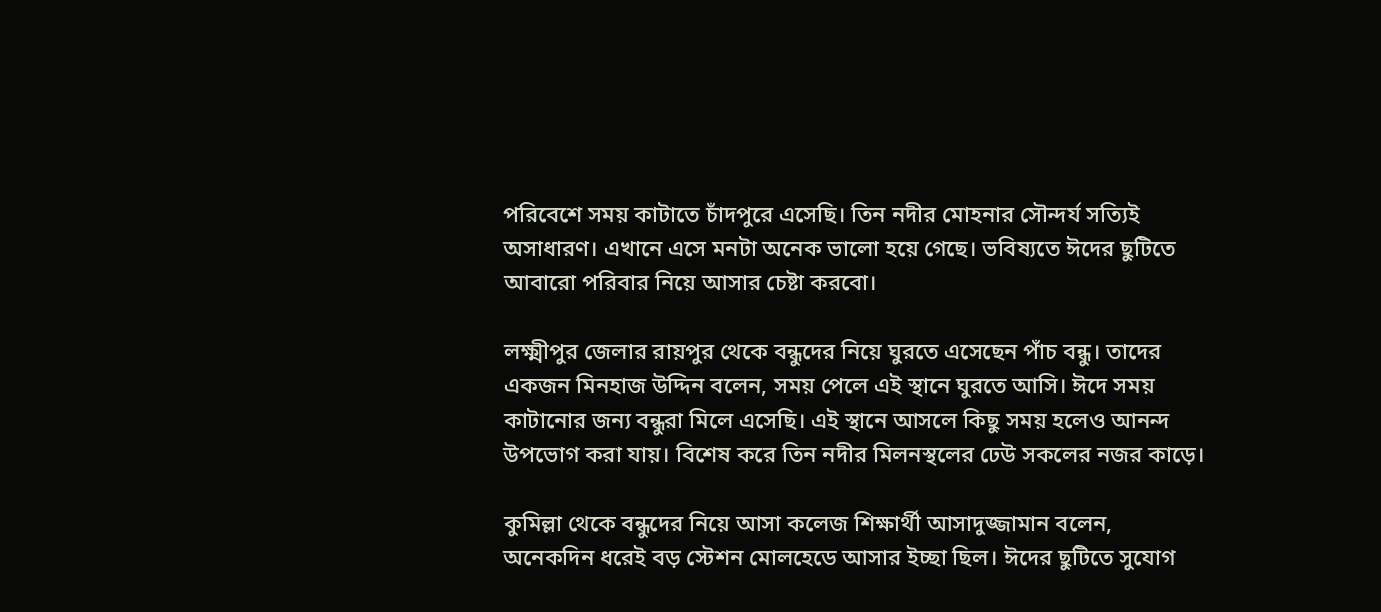পরিবেশে সময় কাটাতে চাঁদপুরে এসেছি। তিন নদীর মোহনার সৌন্দর্য সত্যিই অসাধারণ। এখানে এসে মনটা অনেক ভালো হয়ে গেছে। ভবিষ্যতে ঈদের ছুটিতে আবারো পরিবার নিয়ে আসার চেষ্টা করবো।

লক্ষ্মীপুর জেলার রায়পুর থেকে বন্ধুদের নিয়ে ঘুরতে এসেছেন পাঁচ বন্ধু। তাদের একজন মিনহাজ উদ্দিন বলেন, সময় পেলে এই স্থানে ঘুরতে আসি। ঈদে সময় কাটানোর জন্য বন্ধুরা মিলে এসেছি। এই স্থানে আসলে কিছু সময় হলেও আনন্দ উপভোগ করা যায়। বিশেষ করে তিন নদীর মিলনস্থলের ঢেউ সকলের নজর কাড়ে।

কুমিল্লা থেকে বন্ধুদের নিয়ে আসা কলেজ শিক্ষার্থী আসাদুজ্জামান বলেন, অনেকদিন ধরেই বড় স্টেশন মোলহেডে আসার ইচ্ছা ছিল। ঈদের ছুটিতে সুযোগ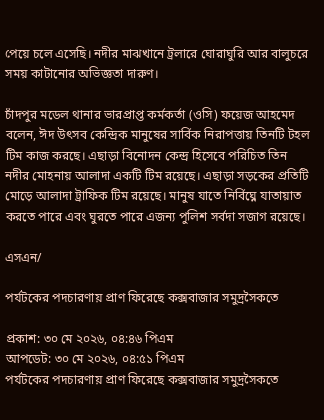পেয়ে চলে এসেছি। নদীর মাঝখানে ট্রলারে ঘোরাঘুরি আর বালুচরে সময় কাটানোর অভিজ্ঞতা দারুণ।

চাঁদপুর মডেল থানার ভারপ্রাপ্ত কর্মকর্তা (ওসি) ফয়েজ আহমেদ বলেন, ঈদ উৎসব কেন্দ্রিক মানুষের সার্বিক নিরাপত্তায় তিনটি টহল টিম কাজ করছে। এছাড়া বিনোদন কেন্দ্র হিসেবে পরিচিত তিন নদীর মোহনায় আলাদা একটি টিম রয়েছে। এছাড়া সড়কের প্রতিটি মোড়ে আলাদা ট্রাফিক টিম রয়েছে। মানুষ যাতে নির্বিঘ্নে যাতায়াত করতে পারে এবং ঘুরতে পারে এজন্য পুলিশ সর্বদা সজাগ রয়েছে।

এসএন/

পর্যটকের পদচারণায় প্রাণ ফিরেছে কক্সবাজার সমুদ্রসৈকতে

প্রকাশ: ৩০ মে ২০২৬, ০৪:৪৬ পিএম
আপডেট: ৩০ মে ২০২৬, ০৪:৫১ পিএম
পর্যটকের পদচারণায় প্রাণ ফিরেছে কক্সবাজার সমুদ্রসৈকতে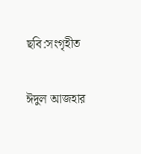ছবি:সংগৃহীত

ঈদুল আজহার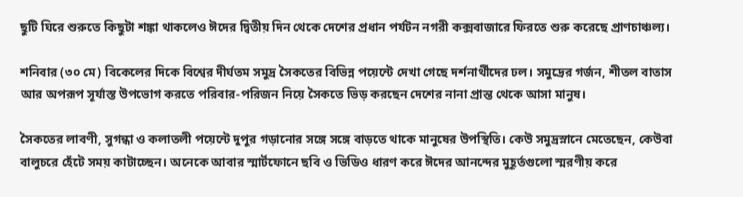ছুটি ঘিরে শুরুতে কিছুটা শঙ্কা থাকলেও ঈদের দ্বিতীয় দিন থেকে দেশের প্রধান পর্যটন নগরী কক্সবাজারে ফিরতে শুরু করেছে প্রাণচাঞ্চল্য।

শনিবার (৩০ মে) বিকেলের দিকে বিশ্বের দীর্ঘতম সমুদ্র সৈকতের বিভিন্ন পয়েন্টে দেখা গেছে দর্শনার্থীদের ঢল। সমুদ্রের গর্জন, শীতল বাতাস আর অপরূপ সূর্যাস্ত উপভোগ করতে পরিবার-পরিজন নিয়ে সৈকতে ভিড় করছেন দেশের নানা প্রান্ত থেকে আসা মানুষ।

সৈকতের লাবণী, সুগন্ধা ও কলাতলী পয়েন্টে দুপুর গড়ানোর সঙ্গে সঙ্গে বাড়তে থাকে মানুষের উপস্থিতি। কেউ সমুদ্রস্নানে মেতেছেন, কেউবা বালুচরে হেঁটে সময় কাটাচ্ছেন। অনেকে আবার স্মার্টফোনে ছবি ও ভিডিও ধারণ করে ঈদের আনন্দের মুহূর্তগুলো স্মরণীয় করে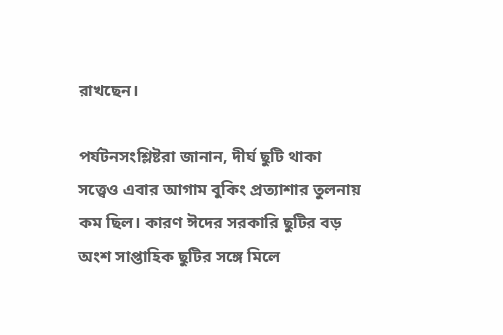রাখছেন।

পর্যটনসংশ্লিষ্টরা জানান, দীর্ঘ ছুটি থাকা সত্ত্বেও এবার আগাম বুকিং প্রত্যাশার তুলনায় কম ছিল। কারণ ঈদের সরকারি ছুটির বড় অংশ সাপ্তাহিক ছুটির সঙ্গে মিলে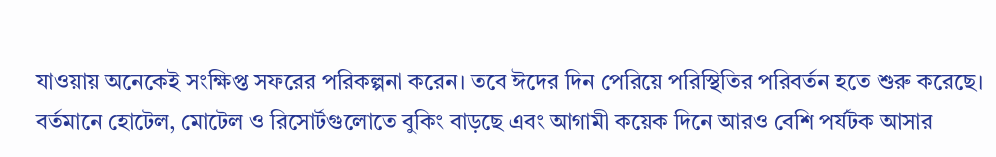যাওয়ায় অনেকেই সংক্ষিপ্ত সফরের পরিকল্পনা করেন। তবে ঈদের দিন পেরিয়ে পরিস্থিতির পরিবর্তন হতে শুরু করেছে। বর্তমানে হোটেল, মোটেল ও রিসোর্টগুলোতে বুকিং বাড়ছে এবং আগামী কয়েক দিনে আরও বেশি পর্যটক আসার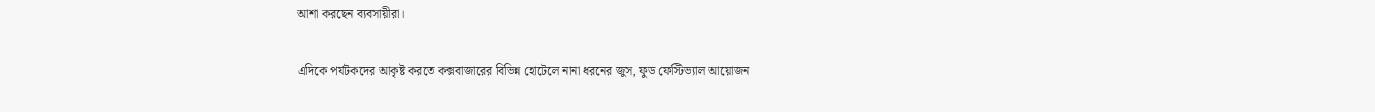আশা করছেন ব্যবসায়ীরা।

এদিকে পর্যটকদের আকৃষ্ট করতে কক্সবাজারের বিভিন্ন হোটেলে নানা ধরনের জুস, ফুড ফেস্টিভ্যাল আয়োজন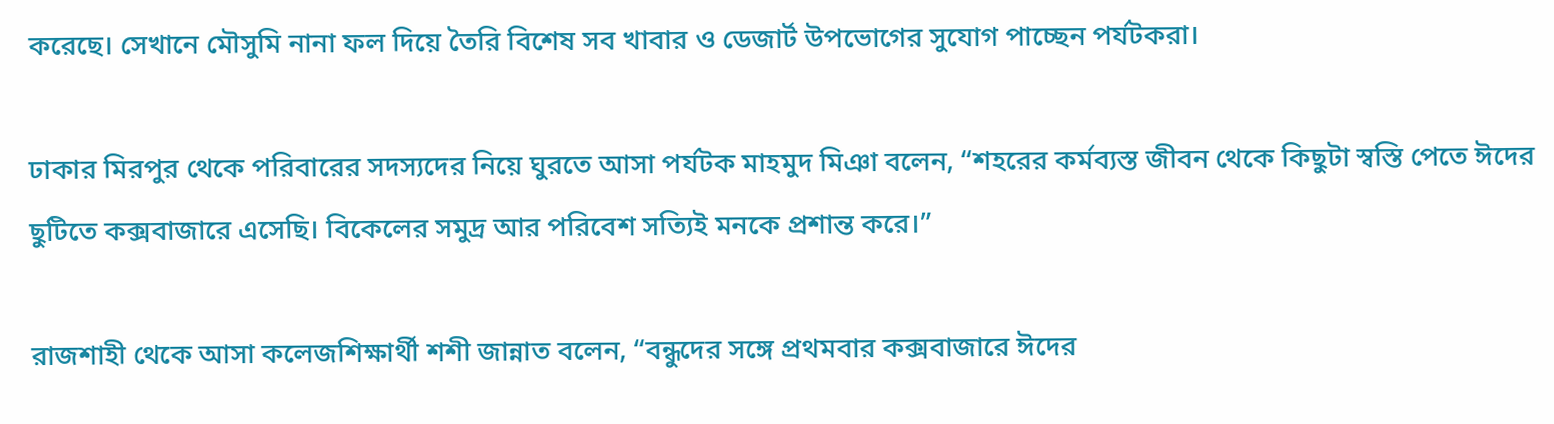করেছে। সেখানে মৌসুমি নানা ফল দিয়ে তৈরি বিশেষ সব খাবার ও ডেজার্ট উপভোগের সুযোগ পাচ্ছেন পর্যটকরা।

ঢাকার মিরপুর থেকে পরিবারের সদস্যদের নিয়ে ঘুরতে আসা পর্যটক মাহমুদ মিঞা বলেন, “শহরের কর্মব্যস্ত জীবন থেকে কিছুটা স্বস্তি পেতে ঈদের ছুটিতে কক্সবাজারে এসেছি। বিকেলের সমুদ্র আর পরিবেশ সত্যিই মনকে প্রশান্ত করে।”

রাজশাহী থেকে আসা কলেজশিক্ষার্থী শশী জান্নাত বলেন, “বন্ধুদের সঙ্গে প্রথমবার কক্সবাজারে ঈদের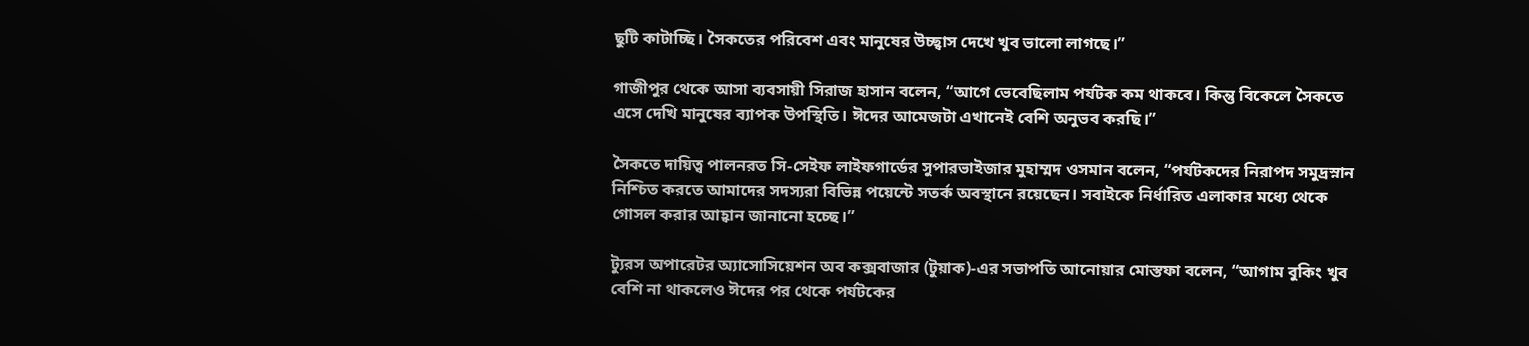ছুটি কাটাচ্ছি। সৈকতের পরিবেশ এবং মানুষের উচ্ছ্বাস দেখে খুব ভালো লাগছে।”

গাজীপুর থেকে আসা ব্যবসায়ী সিরাজ হাসান বলেন, “আগে ভেবেছিলাম পর্যটক কম থাকবে। কিন্তু বিকেলে সৈকতে এসে দেখি মানুষের ব্যাপক উপস্থিতি। ঈদের আমেজটা এখানেই বেশি অনুভব করছি।”

সৈকতে দায়িত্ব পালনরত সি-সেইফ লাইফগার্ডের সুপারভাইজার মুহাম্মদ ওসমান বলেন, “পর্যটকদের নিরাপদ সমুদ্রস্নান নিশ্চিত করতে আমাদের সদস্যরা বিভিন্ন পয়েন্টে সতর্ক অবস্থানে রয়েছেন। সবাইকে নির্ধারিত এলাকার মধ্যে থেকে গোসল করার আহ্বান জানানো হচ্ছে।”

ট্যুরস অপারেটর অ্যাসোসিয়েশন অব কক্সবাজার (টুয়াক)-এর সভাপতি আনোয়ার মোস্তফা বলেন, “আগাম বুকিং খুব বেশি না থাকলেও ঈদের পর থেকে পর্যটকের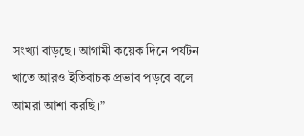সংখ্যা বাড়ছে। আগামী কয়েক দিনে পর্যটন খাতে আরও ইতিবাচক প্রভাব পড়বে বলে আমরা আশা করছি।”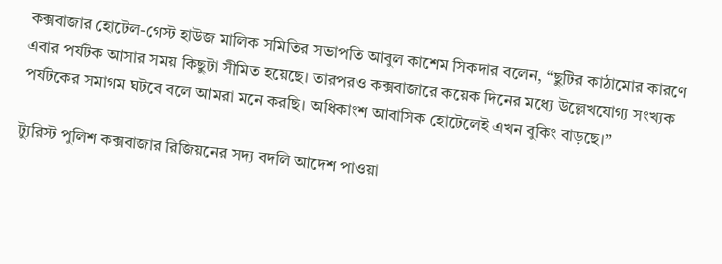কক্সবাজার হোটেল-গেস্ট হাউজ মালিক সমিতির সভাপতি আবুল কাশেম সিকদার বলেন, “ছুটির কাঠামোর কারণে এবার পর্যটক আসার সময় কিছুটা সীমিত হয়েছে। তারপরও কক্সবাজারে কয়েক দিনের মধ্যে উল্লেখযোগ্য সংখ্যক পর্যটকের সমাগম ঘটবে বলে আমরা মনে করছি। অধিকাংশ আবাসিক হোটেলেই এখন বুকিং বাড়ছে।”

ট্যুরিস্ট পুলিশ কক্সবাজার রিজিয়নের সদ্য বদলি আদেশ পাওয়া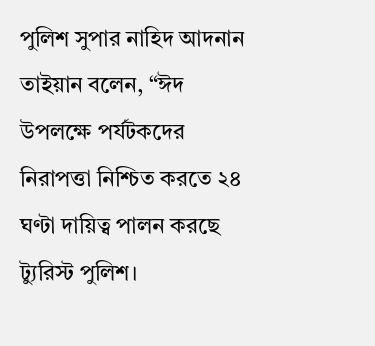পুলিশ সুপার নাহিদ আদনান তাইয়ান বলেন, “ঈদ উপলক্ষে পর্যটকদের নিরাপত্তা নিশ্চিত করতে ২৪ ঘণ্টা দায়িত্ব পালন করছে ট্যুরিস্ট পুলিশ।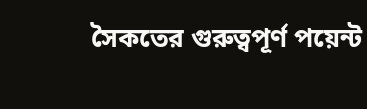সৈকতের গুরুত্বপূর্ণ পয়েন্ট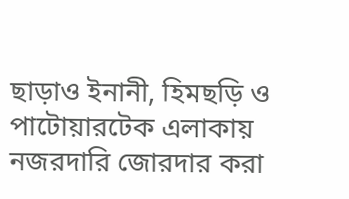ছাড়াও ইনানী, হিমছড়ি ও পাটোয়ারটেক এলাকায় নজরদারি জোরদার করা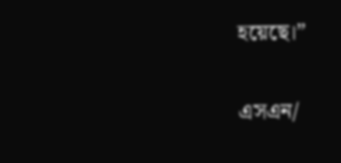হয়েছে।”

এসএন/